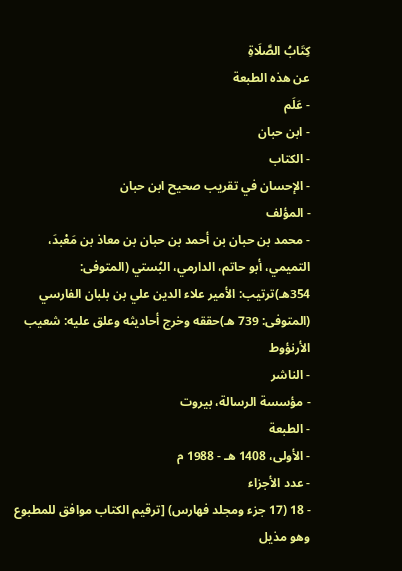كِتَابُ الصَّلَاةِ
عن هذه الطبعة
- عَلَم
- ابن حبان
- الكتاب
- الإحسان في تقريب صحيح ابن حبان
- المؤلف
- محمد بن حبان بن أحمد بن حبان بن معاذ بن مَعْبدَ، التميمي، أبو حاتم، الدارمي، البُستي (المتوفى: 354هـ)ترتيب: الأمير علاء الدين علي بن بلبان الفارسي (المتوفى: 739 هـ)حققه وخرج أحاديثه وعلق عليه: شعيب الأرنؤوط
- الناشر
- مؤسسة الرسالة، بيروت
- الطبعة
- الأولى، 1408 هـ - 1988 م
- عدد الأجزاء
- 18 (17 جزء ومجلد فهارس) [ترقيم الكتاب موافق للمطبوع وهو مذيل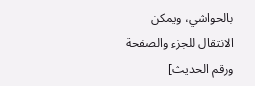بالحواشي، ويمكن الانتقال للجزء والصفحة ورقم الحديث]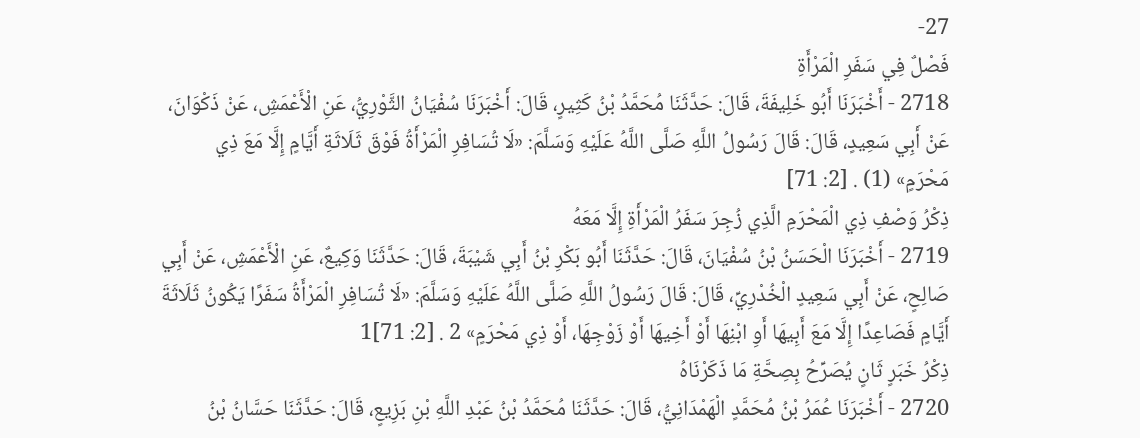27-
فَصْلٌ فِي سَفَرِ الْمَرْأَةِ
2718 - أَخْبَرَنَا أَبُو خَلِيفَةَ، قَالَ: حَدَّثَنَا مُحَمَّدُ بْنُ كَثِيرٍ، قَالَ: أَخْبَرَنَا سُفْيَانُ الثَّوْرِيُّ، عَنِ الْأَعْمَشِ، عَنْ ذَكْوَانَ، عَنْ أَبِي سَعِيدٍ، قَالَ: قَالَ رَسُولُ اللَّهِ صَلَّى اللَّهُ عَلَيْهِ وَسَلَّمَ: «لَا تُسَافِرِ الْمَرْأَةُ فَوْقَ ثَلَاثَةِ أَيَّامٍ إِلَّا مَعَ ذِي مَحْرَمٍ» (1) . [2: 71]
ذِكْرُ وَصْفِ ذِي الْمَحْرَمِ الَّذِي زُجِرَ سَفَرُ الْمَرْأَةِ إِلَّا مَعَهُ
2719 - أَخْبَرَنَا الْحَسَنُ بْنُ سُفْيَانَ، قَالَ: حَدَّثَنَا أَبُو بَكْرِ بْنُ أَبِي شَيْبَةَ، قَالَ: حَدَّثَنَا وَكِيعٌ، عَنِ الْأَعْمَشِ، عَنْ أَبِي صَالِحٍ، عَنْ أَبِي سَعِيدٍ الْخُدْرِيِّ، قَالَ: قَالَ رَسُولُ اللَّهِ صَلَّى اللَّهُ عَلَيْهِ وَسَلَّمَ: «لَا تُسَافِرِ الْمَرْأَةُ سَفَرًا يَكُونُ ثَلَاثَةَ أَيَّامٍ فَصَاعِدًا إِلَّا مَعَ أَبِيهَا أَوِ ابْنِهَا أَوْ أَخِيهَا أَوْ زَوْجِهَا، أَوْ ذِي مَحْرَمٍ» 2 . [2: 71]1
ذِكْرُ خَبَرٍ ثَانٍ يُصَرِّحُ بِصِحَّةِ مَا ذَكَرْنَاهُ
2720 - أَخْبَرَنَا عُمَرُ بْنُ مُحَمَّدٍ الْهَمْدَانِيُّ، قَالَ: حَدَّثَنَا مُحَمَّدُ بْنُ عَبْدِ اللَّهِ بْنِ بَزِيعٍ، قَالَ: حَدَّثَنَا حَسَّانُ بْنُ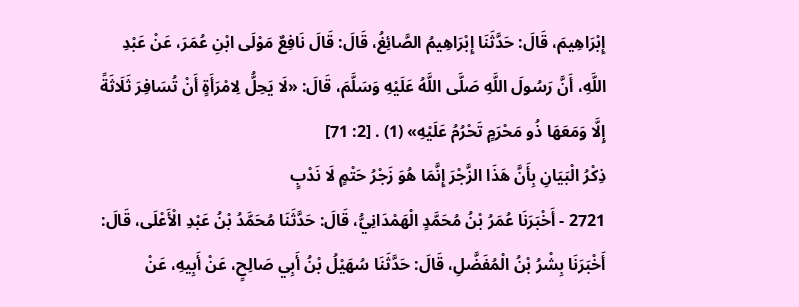إِبْرَاهِيمَ، قَالَ: حَدَّثَنَا إِبْرَاهِيمُ الصَّائِغُ، قَالَ: قَالَ نَافِعٌ مَوْلَى ابْنِ عُمَرَ، عَنْ عَبْدِ اللَّهِ، أَنَّ رَسُولَ اللَّهِ صَلَّى اللَّهُ عَلَيْهِ وَسَلَّمَ، قَالَ: «لَا يَحِلُّ لِامْرَأَةٍ أَنْ تُسَافِرَ ثَلَاثَةً إِلَّا وَمَعَهَا ذُو مَحْرَمٍ تَحْرُمُ عَلَيْهِ» (1) . [2: 71]
ذِكْرُ الْبَيَانِ بِأَنَّ هَذَا الزَّجْرَ إِنَّمَا هُوَ زَجْرُ حَتْمٍ لَا نَدْبٍ
2721 - أَخْبَرَنَا عُمَرُ بْنُ مُحَمَّدٍ الْهَمْدَانِيُّ، قَالَ: حَدَّثَنَا مُحَمَّدُ بْنُ عَبْدِ الْأَعْلَى، قَالَ: أَخْبَرَنَا بِشْرُ بْنُ الْمُفَضَّلِ، قَالَ: حَدَّثَنَا سُهَيْلُ بْنُ أَبِي صَالِحٍ، عَنْ أَبِيهِ، عَنْ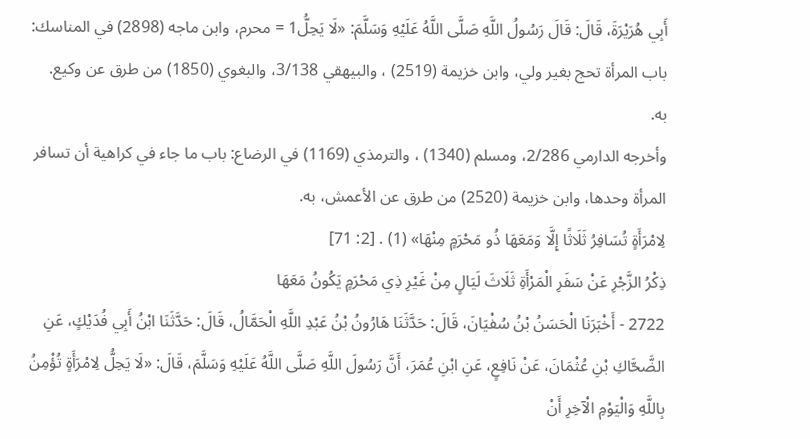أَبِي هُرَيْرَةَ، قَالَ: قَالَ رَسُولُ اللَّهِ صَلَّى اللَّهُ عَلَيْهِ وَسَلَّمَ: «لَا يَحِلُّ1 = محرم، وابن ماجه (2898) في المناسك: باب المرأة تحج بغير ولي، وابن خزيمة (2519) ، والبيهقي 3/138، والبغوي (1850) من طرق عن وكيع.
به.
وأخرجه الدارمي 2/286، ومسلم (1340) ، والترمذي (1169) في الرضاع: باب ما جاء في كراهية أن تسافر المرأة وحدها، وابن خزيمة (2520) من طرق عن الأعمش، به.
لِامْرَأَةٍ تُسَافِرُ ثَلَاثًا إِلَّا وَمَعَهَا ذُو مَحْرَمٍ مِنْهَا» (1) . [2: 71]
ذِكْرُ الزَّجْرِ عَنْ سَفَرِ الْمَرْأَةِ ثَلَاثَ لَيَالٍ مِنْ غَيْرِ ذِي مَحْرَمٍ يَكُونُ مَعَهَا
2722 - أَخْبَرَنَا الْحَسَنُ بْنُ سُفْيَانَ، قَالَ: حَدَّثَنَا هَارُونُ بْنُ عَبْدِ اللَّهِ الْحَمَّالُ، قَالَ: حَدَّثَنَا ابْنُ أَبِي فُدَيْكٍ، عَنِ الضَّحَّاكِ بْنِ عُثْمَانَ، عَنْ نَافِعٍ، عَنِ ابْنِ عُمَرَ، أَنَّ رَسُولَ اللَّهِ صَلَّى اللَّهُ عَلَيْهِ وَسَلَّمَ، قَالَ: «لَا يَحِلُّ لِامْرَأَةٍ تُؤْمِنُ بِاللَّهِ وَالْيَوْمِ الْآخِرِ أَنْ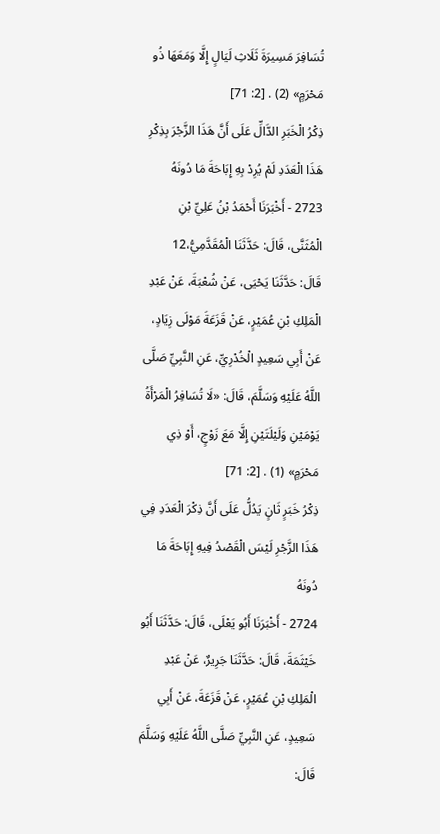تُسَافِرَ مَسِيرَةَ ثَلَاثِ لَيَالٍ إِلَّا وَمَعَهَا ذُو مَحْرَمٍ» (2) . [2: 71]
ذِكْرُ الْخَبَرِ الدَّالِّ عَلَى أَنَّ هَذَا الزَّجْرَ بِذِكْرِ هَذَا الْعَدَدِ لَمْ يُرِدْ بِهِ إِبَاحَةَ مَا دُونَهُ
2723 - أَخْبَرَنَا أَحْمَدُ بْنُ عَلِيِّ بْنِ الْمُثَنَّى، قَالَ: حَدَّثَنَا الْمُقَدَّمِيُّ،12
قَالَ: حَدَّثَنَا يَحْيَى، عَنْ شُعْبَةَ، عَنْ عَبْدِ الْمَلِكِ بْنِ عُمَيْرٍ، عَنْ قَزَعَةَ مَوْلَى زِيَادٍ، عَنْ أَبِي سَعِيدٍ الْخُدْرِيِّ، عَنِ النَّبِيِّ صَلَّى اللَّهُ عَلَيْهِ وَسَلَّمَ، قَالَ: «لَا تُسَافِرُ الْمَرْأَةُ يَوْمَيْنِ وَلَيْلَتَيْنِ إِلَّا مَعَ زَوْجٍ، أَوْ ذِي مَحْرَمٍ» (1) . [2: 71]
ذِكْرُ خَبَرٍ ثَانٍ يَدُلُّ عَلَى أَنَّ ذِكْرَ الْعَدَدِ فِي هَذَا الزَّجْرِ لَيْسَ الْقَصْدُ فِيهِ إِبَاحَةَ مَا دُونَهُ
2724 - أَخْبَرَنَا أَبُو يَعْلَى، قَالَ: حَدَّثَنَا أَبُو خَيْثَمَةَ، قَالَ: حَدَّثَنَا جَرِيرٌ، عَنْ عَبْدِ الْمَلِكِ بْنِ عُمَيْرٍ، عَنْ قَزَعَةَ، عَنْ أَبِي سَعِيدٍ، عَنِ النَّبِيِّ صَلَّى اللَّهُ عَلَيْهِ وَسَلَّمَ قَالَ: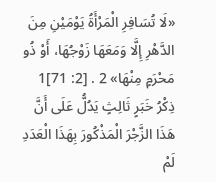«لَا تُسَافِرِ الْمَرْأَةُ يَوْمَيْنِ مِنَ الدَّهْرِ إِلَّا وَمَعَهَا زَوْجُهَا، أَوْ ذُو مَحْرَمٍ مِنْهَا» 2 . [2: 71]1
ذِكْرُ خَبَرٍ ثَالِثٍ يَدُلُّ عَلَى أَنَّ هَذَا الزَّجْرَ الْمَذْكُورَ بِهَذَا الْعَدَدِ لَمْ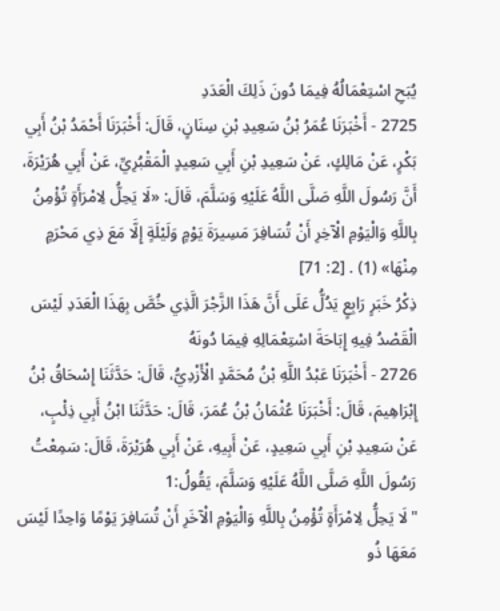يُبَحِ اسْتِعْمَالُهُ فِيمَا دُونَ ذَلِكَ الْعَدَدِ
2725 - أَخْبَرَنَا عُمَرُ بْنُ سَعِيدِ بْنِ سِنَانٍ، قَالَ: أَخْبَرَنَا أَحْمَدُ بْنُ أَبِي بَكْرٍ، عَنْ مَالِكٍ، عَنْ سَعِيدِ بْنِ أَبِي سَعِيدٍ الْمَقْبُرِيِّ، عَنْ أَبِي هُرَيْرَةَ، أَنَّ رَسُولَ اللَّهِ صَلَّى اللَّهُ عَلَيْهِ وَسَلَّمَ، قَالَ: «لَا يَحِلُّ لِامْرَأَةٍ تُؤْمِنُ بِاللَّهِ وَالْيَوْمِ الْآخِرِ أَنْ تُسَافِرَ مَسِيرَةَ يَوْمٍ وَلَيْلَةٍ إِلَّا مَعَ ذِي مَحْرَمٍ مِنْهَا» (1) . [2: 71]
ذِكْرُ خَبَرٍ رَابِعٍ يَدُلُّ عَلَى أَنَّ هَذَا الزَّجْرَ الَّذِي خُصَّ بِهَذَا الْعَدَدِ لَيْسَ الْقَصْدُ فِيهِ إِبَاحَةَ اسْتِعْمَالِهِ فِيمَا دُونَهُ
2726 - أَخْبَرَنَا عَبْدُ اللَّهِ بْنُ مُحَمَّدٍ الْأَزْدِيُّ، قَالَ: حَدَّثَنَا إِسْحَاقُ بْنُ إِبْرَاهِيمَ، قَالَ: أَخْبَرَنَا عُثْمَانُ بْنُ عُمَرَ، قَالَ: حَدَّثَنَا ابْنُ أَبِي ذِئْبٍ، عَنْ سَعِيدِ بْنِ أَبِي سَعِيدٍ، عَنْ أَبِيهِ، عَنْ أَبِي هُرَيْرَةَ، قَالَ: سَمِعْتُ رَسُولَ اللَّهِ صَلَّى اللَّهُ عَلَيْهِ وَسَلَّمَ، يَقُولُ:1
"لَا يَحِلُّ لِامْرَأَةٍ تُؤْمِنُ بِاللَّهِ وَالْيَوْمِ الْآخَرِ أَنْ تُسَافِرَ يَوْمًا وَاحِدًا لَيْسَ مَعَهَا ذُو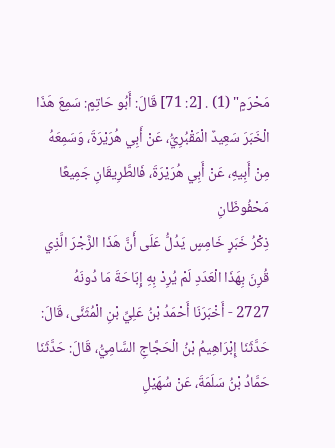مَحْرَمٍ" (1) . [2: 71] قَالَ: أَبُو حَاتِمٍ: سَمِعَ هَذَا الْخَبَرَ سَعِيدٌ الْمَقْبُرِيُّ، عَنْ أَبِي هُرَيْرَةَ، وَسَمِعَهُ مِنْ أَبِيهِ، عَنْ أَبِي هُرَيْرَةَ، فَالطَّرِيقَانِ جَمِيعًا مَحْفُوظَانِ
ذِكْرُ خَبَرٍ خَامِسٍ يَدُلُّ عَلَى أَنَّ هَذَا الزَّجْرَ الَّذِي قُرِنَ بِهَذَا الْعَدَدِ لَمْ يُرِدْ بِهِ إِبَاحَةَ مَا دُونَهُ
2727 - أَخْبَرَنَا أَحْمَدُ بْنُ عَلِيِّ بْنِ الْمُثَنَّى، قَالَ: حَدَّثَنَا إِبْرَاهِيمُ بْنُ الْحَجَّاجِ السَّامِيُّ، قَالَ: حَدَّثَنَا حَمَّادُ بْنُ سَلَمَةَ، عَنْ سُهَيْلِ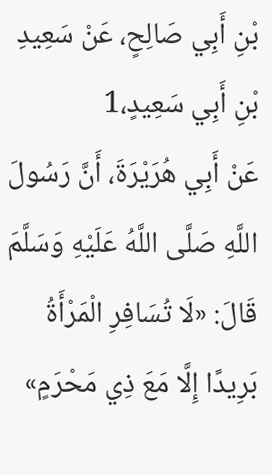بْنِ أَبِي صَالِحٍ، عَنْ سَعِيدِ بْنِ أَبِي سَعِيدٍ،1
عَنْ أَبِي هُرَيْرَةَ، أَنَّ رَسُولَ اللَّهِ صَلَّى اللَّهُ عَلَيْهِ وَسَلَّمَ قَالَ: «لَا تُسَافِرِ الْمَرْأَةُ بَرِيدًا إِلَّا مَعَ ذِي مَحْرَمٍ»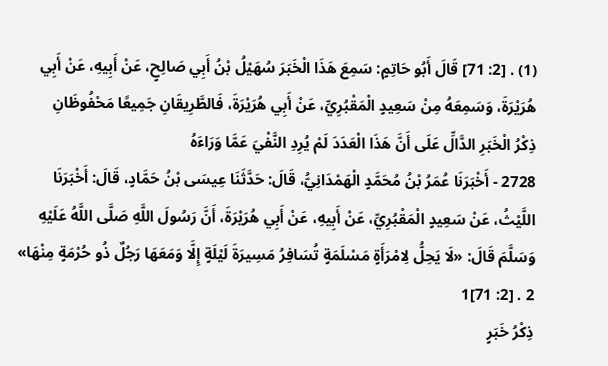(1) . [2: 71] قَالَ أَبُو حَاتِمٍ: سَمِعَ هَذَا الْخَبَرَ سُهَيْلُ بْنُ أَبِي صَالِحٍ، عَنْ أَبِيهِ، عَنْ أَبِي هُرَيْرَةَ، وَسَمِعَهُ مِنْ سَعِيدٍ الْمَقْبُرِيِّ، عَنْ أَبِي هُرَيْرَةَ، فَالطَّرِيقَانِ جَمِيعًا مَحْفُوظَانِ
ذِكْرُ الْخَبَرِ الدَّالِّ عَلَى أَنَّ هَذَا الْعَدَدَ لَمْ يُرِدِ النَّفْيَ عَمَّا وَرَاءَهُ
2728 - أَخْبَرَنَا عُمَرُ بْنُ مُحَمَّدٍ الْهَمْدَانِيُّ، قَالَ: حَدَّثَنَا عِيسَى بْنُ حَمَّادٍ، قَالَ: أَخْبَرَنَا اللَّيْثُ، عَنْ سَعِيدٍ الْمَقْبُرِيِّ، عَنْ أَبِيهِ، عَنْ أَبِي هُرَيْرَةَ، أَنَّ رَسُولَ اللَّهِ صَلَّى اللَّهُ عَلَيْهِ وَسَلَّمَ قَالَ: «لَا يَحِلُّ لِامْرَأَةٍ مَسْلَمَةٍ تُسَافِرُ مَسِيرَةَ لَيْلَةٍ إِلَّا وَمَعَهَا رَجُلٌ ذُو حُرْمَةٍ مِنْهَا» 2 . [2: 71]1
ذِكْرُ خَبَرٍ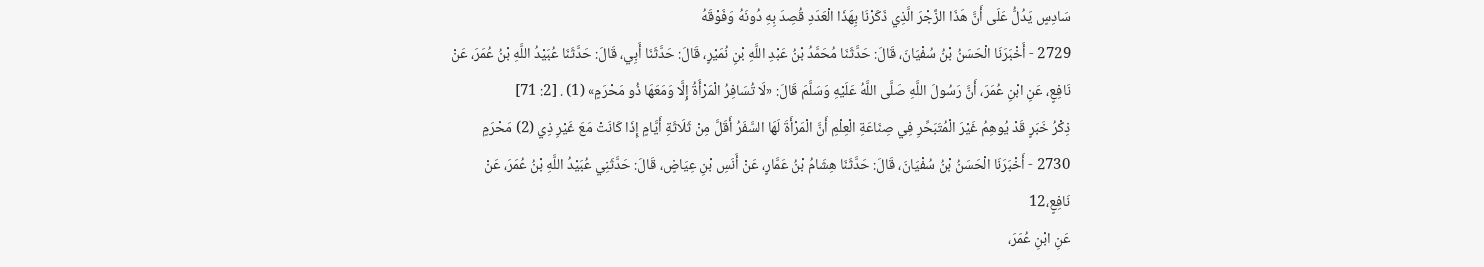سَادِسٍ يَدُلُّ عَلَى أَنَّ هَذَا الزَّجْرَ الَّذِي ذَكَرْنَا بِهَذَا الْعَدَدِ قُصِدَ بِهِ دُونَهُ وَفَوْقَهُ
2729 - أَخْبَرَنَا الْحَسَنُ بْنُ سُفْيَانَ، قَالَ: حَدَّثَنَا مُحَمَّدُ بْنُ عَبْدِ اللَّهِ بْنِ نُمَيْرٍ، قَالَ: حَدَّثَنَا أَبِي، قَالَ: حَدَّثَنَا عُبَيْدُ اللَّهِ بْنُ عُمَرَ، عَنْ نَافِعٍ، عَنِ ابْنِ عُمَرَ، أَنَّ رَسُولَ اللَّهِ صَلَّى اللَّهُ عَلَيْهِ وَسَلَّمَ قَالَ: «لَا تُسَافِرُ الْمَرْأَةُ إِلَّا وَمَعَهَا ذُو مَحْرَمٍ» (1) . [2: 71]
ذِكْرُ خَبَرٍ قَدْ يُوهِمُ غَيْرَ الْمُتَبَحِّرِ فِي صِنَاعَةِ الْعِلْمِ أَنَّ الْمَرْأَةَ لَهَا السَّفَرُ أَقَلَّ مِنْ ثَلَاثَةِ أَيَّامٍ إِذَا كَانَتْ مَعَ غَيْرِ ذِي (2) مَحْرَمٍ
2730 - أَخْبَرَنَا الْحَسَنُ بْنُ سُفْيَانَ، قَالَ: حَدَّثَنَا هِشَامُ بْنُ عَمَّارٍ، عَنْ أَنَسِ بْنِ عِيَاضٍ، قَالَ: حَدَّثَنِي عُبَيْدُ اللَّهِ بْنُ عُمَرَ، عَنْ نَافِعٍ،12
عَنِ ابْنِ عُمَرَ،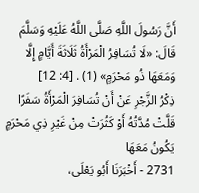أَنَّ رَسُولَ اللَّهِ صَلَّى اللَّهُ عَلَيْهِ وَسَلَّمَ قَالَ: «لَا تُسَافِرُ الْمَرْأَةُ ثَلَاثَةَ أَيَّامٍ إِلَّا وَمَعَهَا ذُو مَحْرَمٍ» (1) . [4: 12]
ذِكْرُ الزَّجْرِ عَنْ أَنْ تُسَافِرَ الْمَرْأَةُ سَفَرًا قَلَّتْ مُدَّتُهُ أَوْ كَثُرَتْ مِنْ غَيْرِ ذِي مَحْرَمٍ يَكُونُ مَعَهَا
2731 - أَخْبَرَنَا أَبُو يَعْلَى،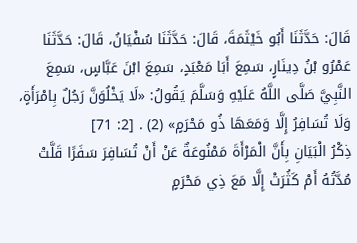قَالَ: حَدَّثَنَا أَبُو خَيْثَمَةَ، قَالَ: حَدَّثَنَا سُفْيَانُ، قَالَ: حَدَّثَنَا عَمْرُو بْنُ دِينَارٍ، سَمِعَ أَبَا مَعْبَدٍ، سَمِعَ ابْنَ عَبَّاسٍ، سَمِعَ النَّبِيَّ صَلَّى اللَّهُ عَلَيْهِ وَسَلَّمَ يَقُولُ: «لَا يَخْلُوَنَّ رَجُلٌ بِامْرَأَةٍ، وَلَا تُسَافِرُ إِلَّا وَمَعَهَا ذُو مَحْرَمٍ» (2) . [2: 71]
ذِكْرُ الْبَيَانِ بِأَنَّ الْمَرْأَةَ مَمْنُوعَةٌ عَنْ أَنْ تُسَافِرَ سَفَرًا قَلَّتْ مُدَّتُهُ أَمْ كَثُرَتْ إِلَّا مَعَ ذِي مَحْرَمٍ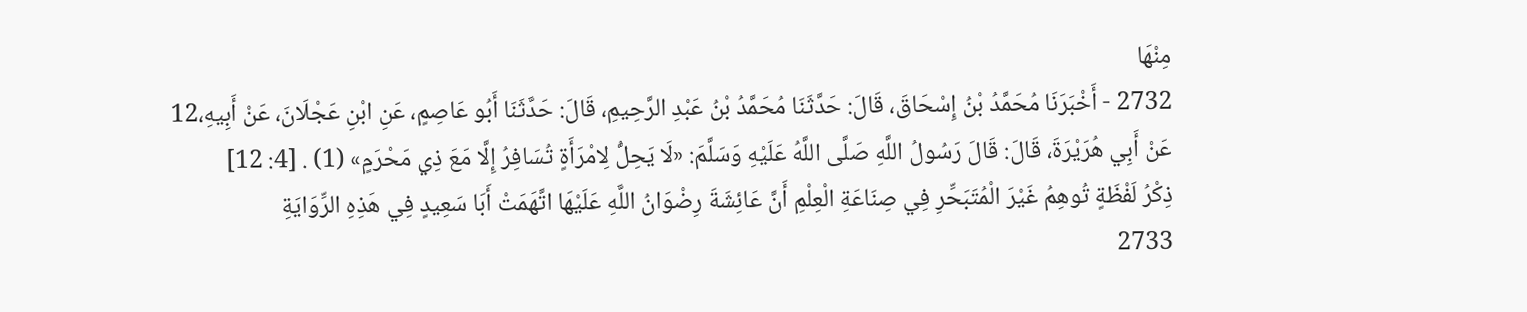مِنْهَا
2732 - أَخْبَرَنَا مُحَمَّدُ بْنُ إِسْحَاقَ، قَالَ: حَدَّثَنَا مُحَمَّدُ بْنُ عَبْدِ الرَّحِيمِ، قَالَ: حَدَّثَنَا أَبُو عَاصِمٍ، عَنِ ابْنِ عَجْلَانَ، عَنْ أَبِيهِ،12
عَنْ أَبِي هُرَيْرَةَ، قَالَ: قَالَ رَسُولُ اللَّهِ صَلَّى اللَّهُ عَلَيْهِ وَسَلَّمَ: «لَا يَحِلُّ لِامْرَأَةٍ تُسَافِرُ إِلَّا مَعَ ذِي مَحْرَمٍ» (1) . [4: 12]
ذِكْرُ لَفْظَةٍ تُوهِمُ غَيْرَ الْمُتَبَحِّرِ فِي صِنَاعَةِ الْعِلْمِ أَنَّ عَائِشَةَ رِضْوَانُ اللَّهِ عَلَيْهَا اتَّهَمَتْ أَبَا سَعِيدٍ فِي هَذِهِ الرِّوَايَةِ
2733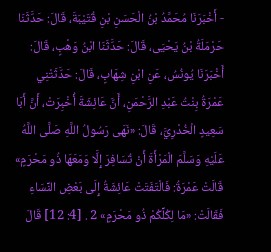- أَخْبَرَنَا مُحَمَّدُ بْنُ الْحَسَنِ بْنِ قُتَيْبَةَ، قَالَ: حَدَّثَنَا حَرْمَلَةُ بْنُ يَحْيَى، قَالَ: حَدَّثَنَا ابْنُ وَهْبٍ، قَالَ: أَخْبَرَنَا يُونُسُ، عَنِ ابْنِ شِهَابٍ، قَالَ: حَدَّثَتْنِي عَمْرَةُ بِنْتُ عَبْدِ الرَّحْمَنِ، أَنَّ عَائِشَةَ أُخْبِرَتْ، أَنَّ أَبَا سَعِيدٍ الْخُدْرِيَّ، قَالَ: «نَهَى رَسُولُ اللَّهِ صَلَّى اللَّهُ عَلَيْهِ وَسَلَّمَ الْمَرْأَةَ أَنْ تُسَافِرَ إِلَّا وَمَعَهَا ذُو مَحْرَمٍ» قَالَتْ عَمْرَةُ: فَالْتَفَتَتْ عَائِشَةُ إِلَى بَعْضِ النِّسَاءِ فَقَالَتْ: «مَا لِكُلِّكُمْ ذُو مَحْرَمٍ» 2 . [4: 12] قَالَ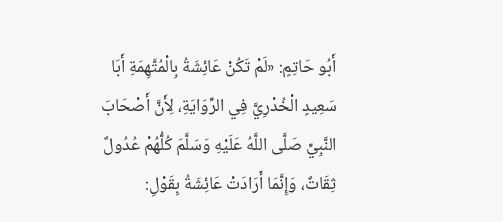أَبُو حَاتِمٍ: «لَمْ تَكُنْ عَائِشَةُ بِالْمُتَّهِمَةِ أَبَا سَعِيدٍ الْخُدْرِيَّ فِي الرِّوَايَةِ، لِأَنَّ أَصْحَابَ النَّبِيِّ صَلَّى اللَّهُ عَلَيْهِ وَسَلَّمَ كُلُّهُمْ عُدُولٌ ثِقَاتٌ، وَإِنَّمَا أَرَادَتْ عَائِشَةُ بِقَوْلِ: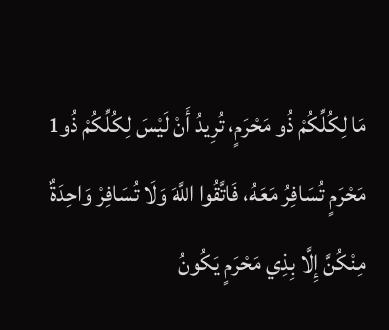مَا لِكُلِّكُمْ ذُو مَحْرَمٍ، تُرِيدُ أَنْ لَيْسَ لِكُلِّكُمْ ذُو1
مَحْرَمٍ تُسَافِرُ مَعَهُ، فَاتَّقُوا اللَّهَ وَلَا تُسَافِرْ وَاحِدَةٌ مِنْكُنَّ إِلَّا بِذِي مَحْرَمٍ يَكُونُ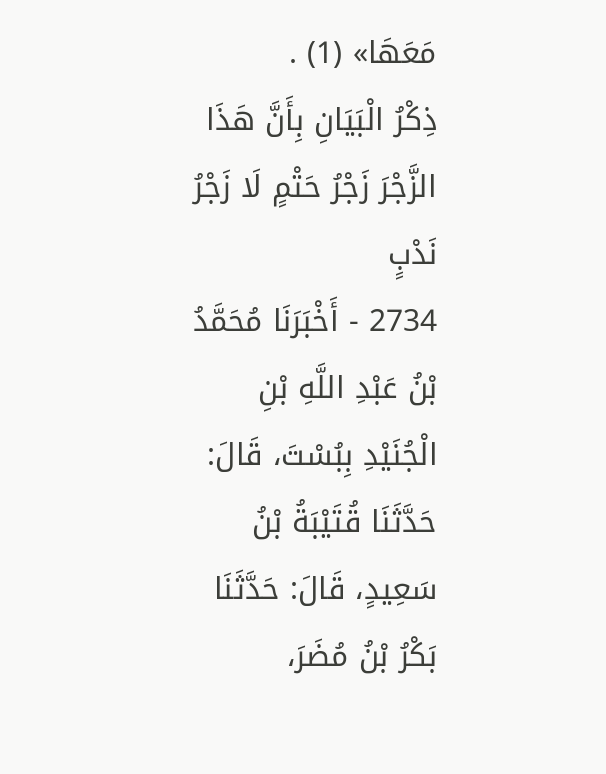مَعَهَا» (1) .
ذِكْرُ الْبَيَانِ بِأَنَّ هَذَا الزَّجْرَ زَجْرُ حَتْمٍ لَا زَجْرُ نَدْبٍ
2734 - أَخْبَرَنَا مُحَمَّدُ بْنُ عَبْدِ اللَّهِ بْنِ الْجُنَيْدِ بِبُسْتَ، قَالَ: حَدَّثَنَا قُتَيْبَةُ بْنُ سَعِيدٍ، قَالَ: حَدَّثَنَا بَكْرُ بْنُ مُضَرَ،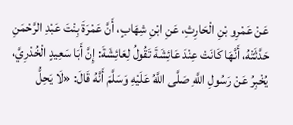عَنْ عَمْرِو بْنِ الْحَارِثِ، عَنِ ابْنِ شِهَابٍ، أَنَّ عَمْرَةَ بِنْتَ عَبْدِ الرَّحْمَنِ حَدَّثَتْهُ، أَنَّهَا كَانَتْ عِنْدَ عَائِشَةَ تَقُولُ لِعَائِشَةَ: إِنَّ أَبَا سَعِيدٍ الْخُدْرِيَّ، يُخْبِرُ عَنْ رَسُولِ اللَّهِ صَلَّى اللَّهُ عَلَيْهِ وَسَلَّمَ أَنَّهُ قَالَ: «لَا يَحِلُّ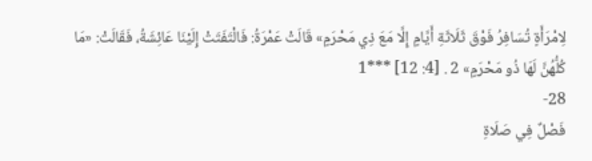لِامْرَأَةٍ تُسَافِرُ فَوْقَ ثَلَاثَةِ أَيَّامٍ إِلَّا مَعَ ذِي مَحْرَمٍ» قَالَتْ عَمْرَةُ: فَالْتَفَتَتْ إِلَيْنَا عَائِشَةُ، فَقَالَتْ: «مَا كُلُّهُنَّ لَهَا ذُو مَحْرَمٍ» 2 . [4: 12] ***1
28-
فَصْلٌ فِي صَلَاةِ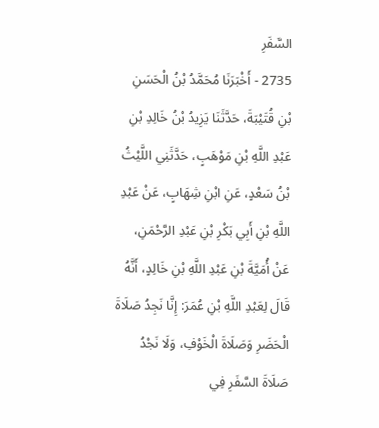السَّفَرِ
2735 - أَخْبَرَنَا مُحَمَّدُ بْنُ الْحَسَنِ بْنِ قُتَيْبَةَ، حَدَّثَنَا يَزِيدُ بْنُ خَالِدِ بْنِ عَبْدِ اللَّهِ بْنِ مَوْهَبٍ، حَدَّثَنِي اللَّيْثُ بْنُ سَعْدٍ، عَنِ ابْنِ شِهَابٍ، عَنْ عَبْدِ اللَّهِ بْنِ أَبِي بَكْرِ بْنِ عَبْدِ الرَّحْمَنِ، عَنْ أُمَيَّةَ بْنِ عَبْدِ اللَّهِ بْنِ خَالِدٍ، أَنَّهُ قَالَ لِعَبْدِ اللَّهِ بْنِ عُمَرَ: إِنَّا نَجِدُ صَلَاةَ الْحَضَرِ وَصَلَاةَ الْخَوْفِ، وَلَا نَجْدُ صَلَاةَ السَّفَرِ فِي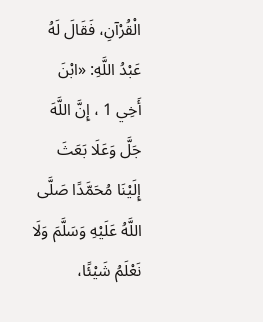الْقُرْآنِ، فَقَالَ لَهُ عَبْدُ اللَّهِ: «ابْنَ أَخِي 1 ، إِنَّ اللَّهَ جَلَّ وَعَلَا بَعَثَ إِلَيْنَا مُحَمَّدًا صَلَّى اللَّهُ عَلَيْهِ وَسَلَّمَ وَلَا نَعْلَمُ شَيْئًا،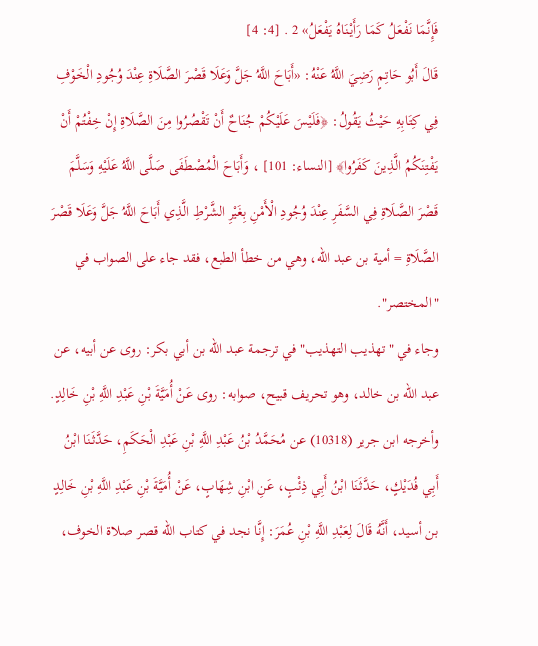فَإِنَّمَا نَفْعَلُ كَمَا رَأَيْنَاهُ يَفْعَلُ» 2 . [4: 4]
قَالَ أَبُو حَاتِمٍ رَضِيَ اللَّهُ عَنْهُ: «أَبَاحَ اللَّهُ جَلَّ وَعَلَا قَصْرَ الصَّلَاةِ عِنْدَ وُجُودِ الْخَوْفِ فِي كِتَابِهِ حَيْثُ يَقُولُ: ﴿فَلَيْسَ عَلَيْكُمْ جُنَاحٌ أَنْ تَقْصُرُوا مِنَ الصَّلَاةِ إِنْ خِفْتُمْ أَنْ يَفْتِنَكُمُ الَّذِينَ كَفَرُوا﴾ [النساء: 101] ، وَأَبَاحَ الْمُصْطَفَى صَلَّى اللَّهُ عَلَيْهِ وَسَلَّمَ قَصْرَ الصَّلَاةِ فِي السَّفَرِ عِنْدَ وُجُودِ الْأَمْنِ بِغَيْرِ الشَّرْطِ الَّذِي أَبَاحَ اللَّهُ جَلَّ وَعَلَا قَصْرَ الصَّلَاةِ = أمية بن عبد الله، وهي من خطأ الطبع، فقد جاء على الصواب في "المختصر".
وجاء في "تهذيب التهذيب" في ترجمة عبد الله بن أبي بكر: روى عن أبيه، عن عبد الله بن خالد، وهو تحريف قبيح، صوابه: روى عَنْ أُمَيَّةَ بْنِ عَبْدِ اللَّهِ بْنِ خَالِدٍ.
وأخرجه ابن جرير (10318) عن مُحَمَّدُ بْنُ عَبْدِ اللَّهِ بْنِ عَبْدِ الْحَكَمِ، حَدَّثَنَا ابْنُ أَبِي فُدَيْكٍ، حَدَّثَنَا ابْنُ أَبِي ذِئْبٍ، عَنِ ابْنِ شِهَابٍ، عَنْ أُمَيَّةَ بْنِ عَبْدِ اللَّهِ بْنِ خَالِدٍ بن أسيد، أَنَّهُ قَالَ لِعَبْدِ اللَّهِ بْنِ عُمَرَ: إِنَّا نجد في كتاب الله قصر صلاة الخوف،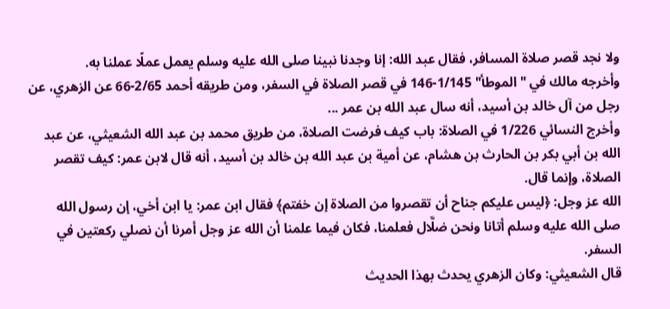ولا نجد قصر صلاة المسافر، فقال عبد الله: إنا وجدنا نبينا صلى الله عليه وسلم يعمل عملًا عملنا به.
وأخرجه مالك في "الموطأ" 1/145-146 في قصر الصلاة في السفر، ومن طريقه أحمد 2/65-66 عن الزهري، عن رجل من آل خالد بن أسيد، أنه سال عبد الله بن عمر ...
وأخرج النسائي 1/226 في الصلاة: باب كيف فرضت الصلاة، من طريق محمد بن عبد الله الشعيثي، عن عبد الله بن أبي بكر بن الحارث بن هشام، عن أمية بن عبد الله بن خالد بن أسيد، أنه قال لابن عمر: كيف تقصر الصلاة، وإنما قال.
الله عز وجل: ﴿ليس عليكم جناح أن تقصروا من الصلاة إن خفتم﴾ فقال ابن عمر: يا ابن أخي، إن رسول الله صلى الله عليه وسلم أتانا ونحن ضلَّال فعلمنا، فكان فيما علمنا أن الله عز وجل أمرنا أن نصلي ركعتين في السفر.
قال الشعيثي: وكان الزهري يحدث بهذا الحديث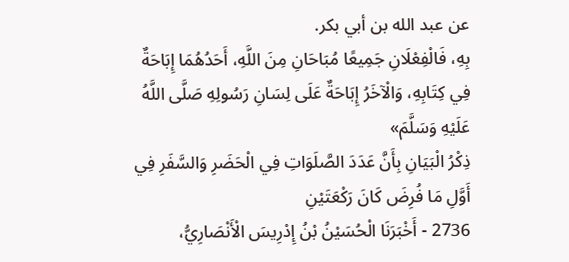عن عبد الله بن أبي بكر.
بِهِ، فَالْفِعْلَانِ جَمِيعًا مُبَاحَانِ مِنَ اللَّهِ، أَحَدُهُمَا إِبَاحَةٌ فِي كِتَابِهِ، وَالْآخَرُ إِبَاحَةٌ عَلَى لِسَانِ رَسُولِهِ صَلَّى اللَّهُ عَلَيْهِ وَسَلَّمَ»
ذِكْرُ الْبَيَانِ بِأَنَّ عَدَدَ الصَّلَوَاتِ فِي الْحَضَرِ وَالسَّفَرِ فِي أَوَّلِ مَا فُرِضَ كَانَ رَكْعَتَيْنِ
2736 - أَخْبَرَنَا الْحُسَيْنُ بْنُ إِدْرِيسَ الْأَنْصَارِيُّ،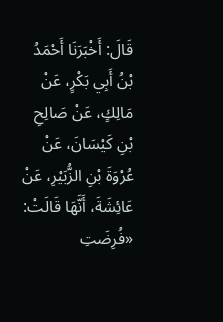قَالَ: أَخْبَرَنَا أَحْمَدُ بْنُ أَبِي بَكْرٍ، عَنْ مَالِكٍ، عَنْ صَالِحِ بْنِ كَيْسَانَ، عَنْ عُرْوَةَ بْنِ الزُّبَيْرِ، عَنْ عَائِشَةَ، أَنَّهَا قَالَتْ: «فُرِضَتِ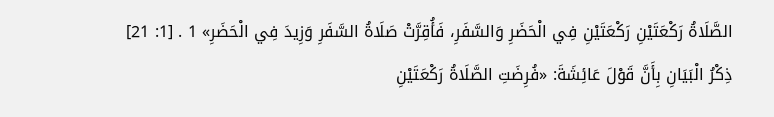الصَّلَاةُ رَكْعَتَيْنِ رَكْعَتَيْنِ فِي الْحَضَرِ وَالسَّفَرِ، فَأُقِرَّتْ صَلَاةُ السَّفَرِ وَزِيدَ فِي الْحَضَرِ» 1 . [1: 21]
ذِكْرُ الْبَيَانِ بِأَنَّ قَوْلَ عَائِشَةَ: «فُرِضَتِ الصَّلَاةُ رَكْعَتَيْنِ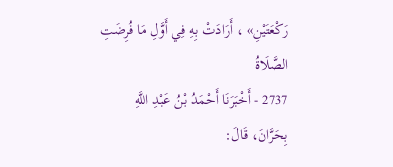رَكْعَتَيْنِ» ، أَرَادَتْ بِهِ فِي أَوَّلِ مَا فُرِضَتِ الصَّلَاةُ
2737 - أَخْبَرَنَا أَحْمَدُ بْنُ عَبْدِ اللَّهِ بِحَرَّانَ، قَالَ: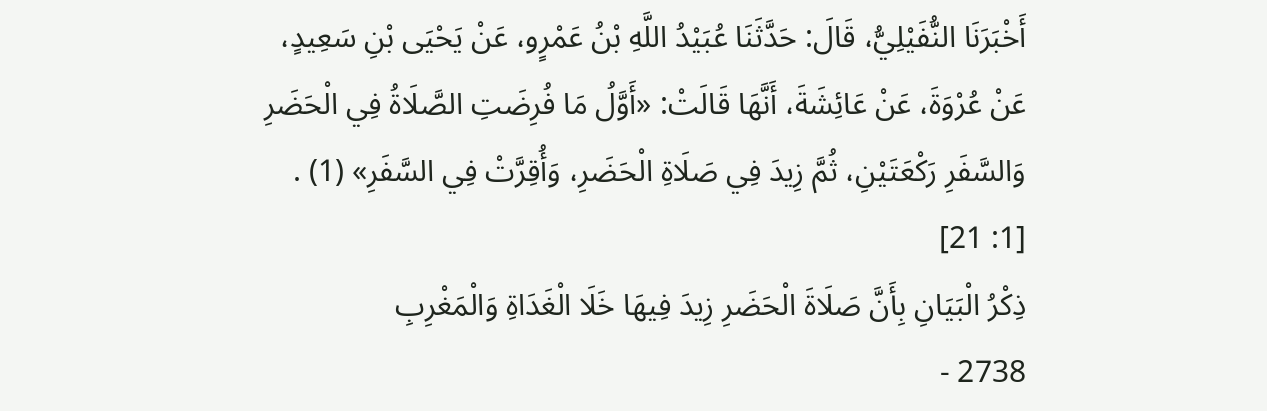أَخْبَرَنَا النُّفَيْلِيُّ، قَالَ: حَدَّثَنَا عُبَيْدُ اللَّهِ بْنُ عَمْرٍو، عَنْ يَحْيَى بْنِ سَعِيدٍ، عَنْ عُرْوَةَ، عَنْ عَائِشَةَ، أَنَّهَا قَالَتْ: «أَوَّلُ مَا فُرِضَتِ الصَّلَاةُ فِي الْحَضَرِ وَالسَّفَرِ رَكْعَتَيْنِ، ثُمَّ زِيدَ فِي صَلَاةِ الْحَضَرِ، وَأُقِرَّتْ فِي السَّفَرِ» (1) . [1: 21]
ذِكْرُ الْبَيَانِ بِأَنَّ صَلَاةَ الْحَضَرِ زِيدَ فِيهَا خَلَا الْغَدَاةِ وَالْمَغْرِبِ
2738 -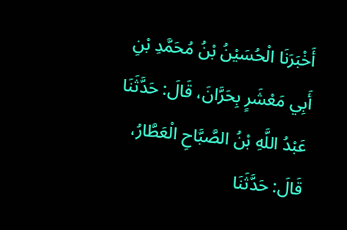أَخْبَرَنَا الْحُسَيْنُ بْنُ مُحَمَّدِ بْنِ أَبِي مَعْشَرٍ بِحَرَّانَ، قَالَ: حَدَّثَنَا عَبْدُ اللَّهِ بْنُ الصَّبَّاحِ الْعَطَّارُ، قَالَ: حَدَّثَنَا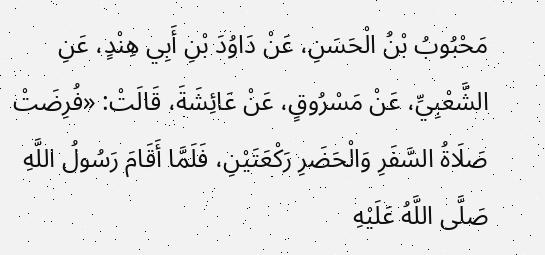مَحْبُوبُ بْنُ الْحَسَنِ، عَنْ دَاوُدَ بْنِ أَبِي هِنْدٍ، عَنِ الشَّعْبِيِّ، عَنْ مَسْرُوقٍ، عَنْ عَائِشَةَ، قَالَتْ: «فُرِضَتْ صَلَاةُ السَّفَرِ وَالْحَضَرِ رَكْعَتَيْنِ، فَلَمَّا أَقَامَ رَسُولُ اللَّهِ صَلَّى اللَّهُ عَلَيْهِ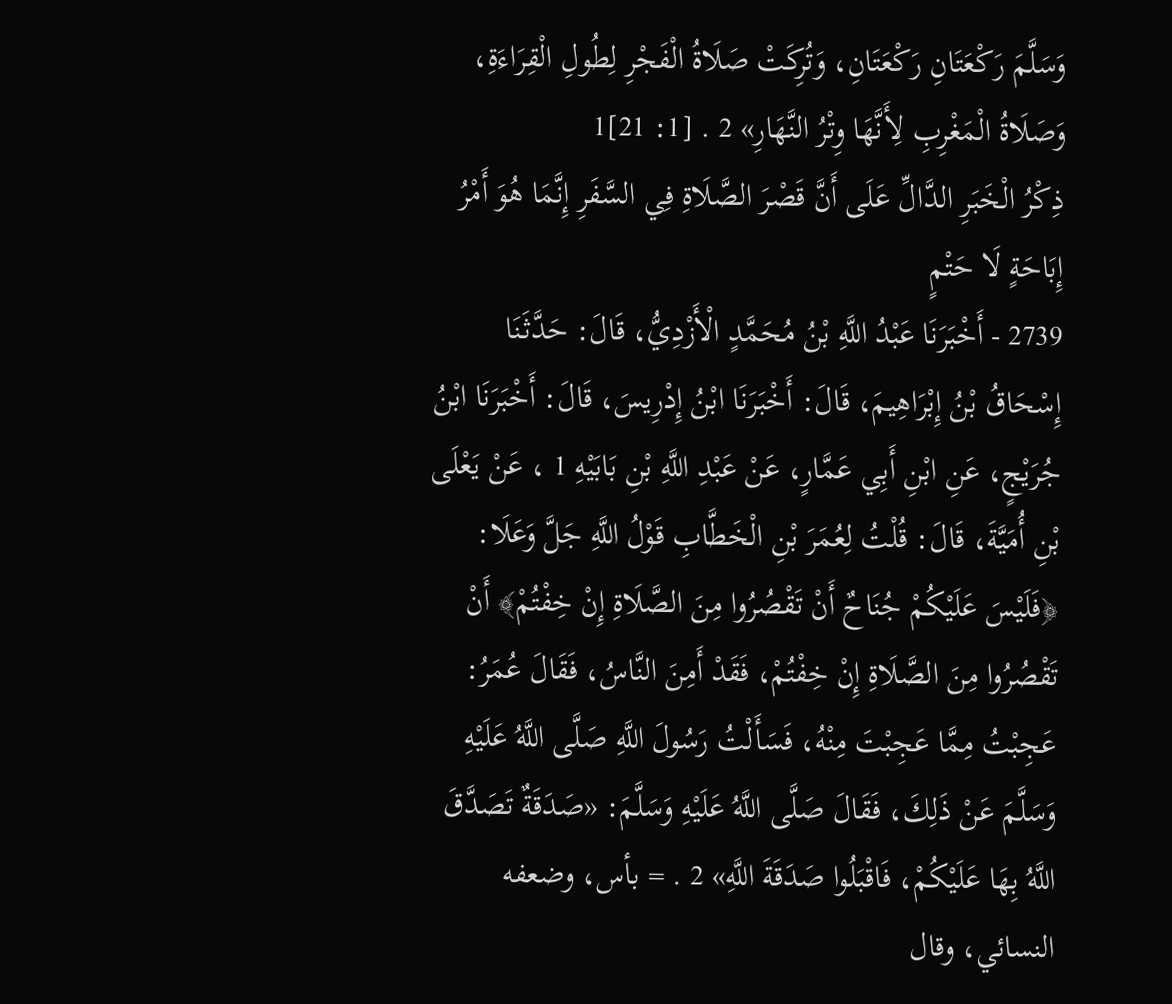وَسَلَّمَ رَكْعَتَانِ رَكْعَتَانِ، وَتُرِكَتْ صَلَاةُ الْفَجْرِ لِطُولِ الْقِرَاءَةِ، وَصَلَاةُ الْمَغْرِبِ لِأَنَّهَا وِتْرُ النَّهَارِ» 2 . [1: 21]1
ذِكْرُ الْخَبَرِ الدَّالِّ عَلَى أَنَّ قَصْرَ الصَّلَاةِ فِي السَّفَرِ إِنَّمَا هُوَ أَمْرُ إِبَاحَةٍ لَا حَتْمٍ
2739 - أَخْبَرَنَا عَبْدُ اللَّهِ بْنُ مُحَمَّدٍ الْأَزْدِيُّ، قَالَ: حَدَّثَنَا إِسْحَاقُ بْنُ إِبْرَاهِيمَ، قَالَ: أَخْبَرَنَا ابْنُ إِدْرِيسَ، قَالَ: أَخْبَرَنَا ابْنُ جُرَيْجٍ، عَنِ ابْنِ أَبِي عَمَّارٍ، عَنْ عَبْدِ اللَّهِ بْنِ بَابَيْهِ 1 ، عَنْ يَعْلَى بْنِ أُمَيَّةَ، قَالَ: قُلْتُ لِعُمَرَ بْنِ الْخَطَّابِ قَوْلُ اللَّهِ جَلَّ وَعَلَا: ﴿فَلَيْسَ عَلَيْكُمْ جُنَاحٌ أَنْ تَقْصُرُوا مِنَ الصَّلَاةِ إِنْ خِفْتُمْ﴾ أَنْ تَقْصُرُوا مِنَ الصَّلَاةِ إِنْ خِفْتُمْ، فَقَدْ أَمِنَ النَّاسُ، فَقَالَ عُمَرُ: عَجِبْتُ مِمَّا عَجِبْتَ مِنْهُ، فَسَأَلْتُ رَسُولَ اللَّهِ صَلَّى اللَّهُ عَلَيْهِ وَسَلَّمَ عَنْ ذَلِكَ، فَقَالَ صَلَّى اللَّهُ عَلَيْهِ وَسَلَّمَ: «صَدَقَةٌ تَصَدَّقَ اللَّهُ بِهَا عَلَيْكُمْ، فَاقْبَلُوا صَدَقَةَ اللَّهِ» 2 . = بأس، وضعفه النسائي، وقال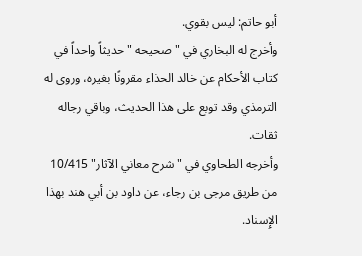أبو حاتم: ليس بقوي.
وأخرج له البخاري في " صحيحه " حديثاً واحداً في كتاب الأحكام عن خالد الحذاء مقرونًا بغيره، وروى له الترمذي وقد توبع على هذا الحديث، وباقي رجاله ثقات.
وأخرجه الطحاوي في "شرح معاني الآثار" 10/415 من طريق مرجى بن رجاء، عن داود بن أبي هند بهذا الإِسناد.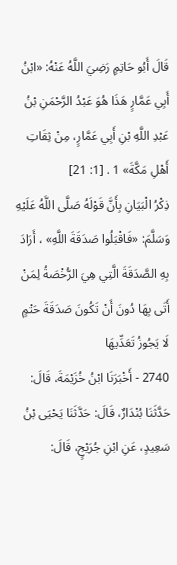قَالَ أَبُو حَاتِمٍ رَضِيَ اللَّهُ عَنْهُ: «ابْنُ أَبِي عَمَّارٍ هَذَا هُوَ عَبْدُ الرَّحْمَنِ بْنُ عَبْدِ اللَّهِ بْنِ أَبِي عَمَّارٍ، مِنْ ثِقَاتِ أَهْلِ مَكَّةَ» 1 . [1: 21]
ذِكْرُ الْبَيَانِ بِأَنَّ قَوْلَهُ صَلَّى اللَّهُ عَلَيْهِ وَسَلَّمَ: «فَاقْبَلُوا صَدَقَةَ اللَّهِ» ، أَرَادَ بِهِ الصَّدَقَةَ الَّتِي هِيَ الرُّخْصَةُ لِمَنْ أَتَى بِهَا دُونَ أَنْ تَكُونَ صَدَقَةَ حَتْمٍ لَا يَجُوزُ تَعَدِّيهَا
2740 - أَخْبَرَنَا ابْنُ خُزَيْمَةَ، قَالَ: حَدَّثَنَا بُنْدَارٌ، قَالَ: حَدَّثَنَا يَحْيَى بْنُ سَعِيدٍ، عَنِ ابْنِ جُرَيْجٍ، قَالَ: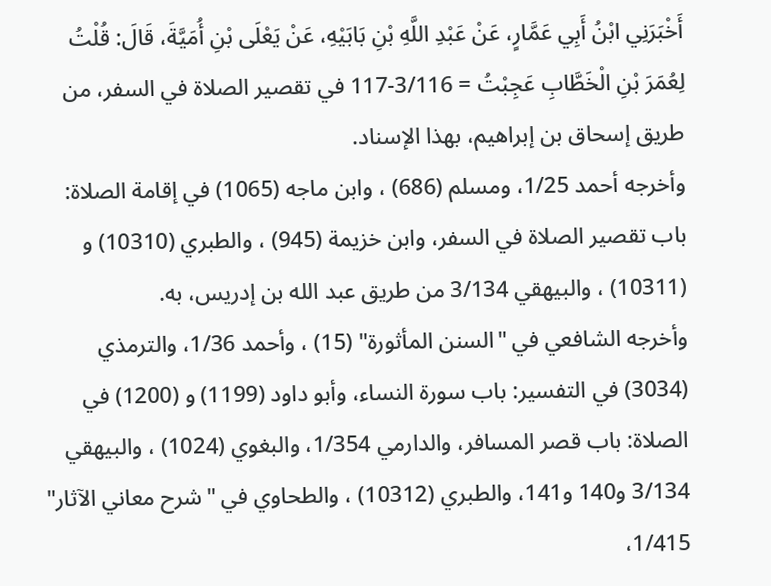أَخْبَرَنِي ابْنُ أَبِي عَمَّارٍ، عَنْ عَبْدِ اللَّهِ بْنِ بَابَيْهِ، عَنْ يَعْلَى بْنِ أُمَيَّةَ، قَالَ: قُلْتُ لِعُمَرَ بْنِ الْخَطَّابِ عَجِبْتُ = 3/116-117 في تقصير الصلاة في السفر، من طريق إسحاق بن إبراهيم، بهذا الإسناد.
وأخرجه أحمد 1/25، ومسلم (686) ، وابن ماجه (1065) في إقامة الصلاة: باب تقصير الصلاة في السفر، وابن خزيمة (945) ، والطبري (10310) و (10311) ، والبيهقي 3/134 من طريق عبد الله بن إدريس، به.
وأخرجه الشافعي في "السنن المأثورة" (15) ، وأحمد 1/36، والترمذي (3034) في التفسير: باب سورة النساء، وأبو داود (1199) و (1200) في الصلاة: باب قصر المسافر، والدارمي 1/354، والبغوي (1024) ، والبيهقي 3/134 و140 و141، والطبري (10312) ، والطحاوي في "شرح معاني الآثار" 1/415،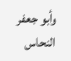وأبو جعفر النحاس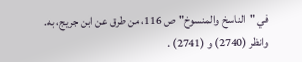في "الناسخ والمنسوخ" ص 116، من طرق عن ابن جريج، به.
وانظر (2740) و (2741) .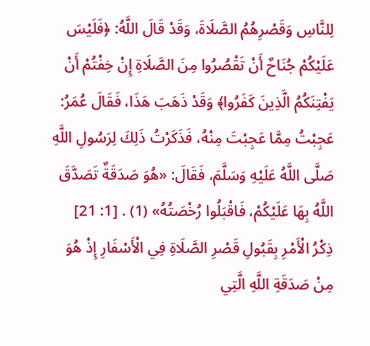لِلنَّاسِ وَقَصْرِهُمُ الصَّلَاةَ، وَقَدْ قَالَ اللَّهُ: ﴿فَلَيْسَ عَلَيْكُمْ جُنَاحٌ أَنْ تَقْصُرُوا مِنَ الصَّلَاةِ إِنْ خِفْتُمْ أَنْ يَفْتِنَكُمُ الَّذِينَ كَفَرُوا﴾ وَقَدْ ذَهَبَ هَذَا، فَقَالَ عُمَرُ: عَجِبْتُ مِمَّا عَجِبْتَ مِنْهُ، فَذَكَرْتُ ذَلِكَ لِرَسُولِ اللَّهِ صَلَّى اللَّهُ عَلَيْهِ وَسَلَّمَ، فَقَالَ: «هُوَ صَدَقَةٌ تَصَدَّقَ اللَّهُ بِهَا عَلَيْكُمْ، فَاقْبَلُوا رُخْصَتُهُ» (1) . [1: 21]
ذِكْرُ الْأَمْرِ بِقَبُولِ قَصْرِ الصَّلَاةِ فِي الْأَسْفَارِ إِذْ هُوَ مِنْ صَدَقَةِ اللَّهِ الَّتِي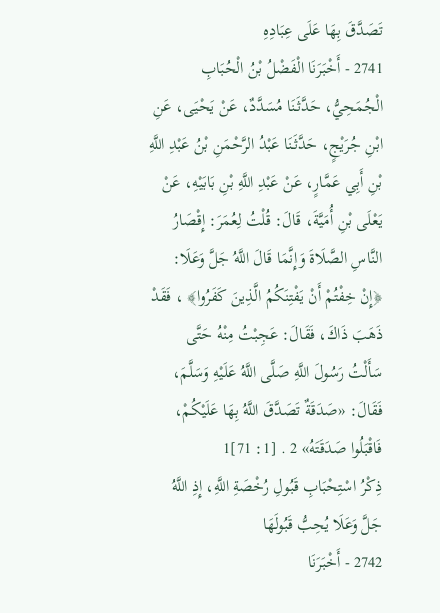تَصَدَّقَ بِهَا عَلَى عِبَادِهِ
2741 - أَخْبَرَنَا الْفَضْلُ بْنُ الْحُبَابِ الْجُمَحِيُّ، حَدَّثَنَا مُسَدَّدٌ، عَنْ يَحْيَى، عَنِ ابْنِ جُرَيْجٍ، حَدَّثَنَا عَبْدُ الرَّحْمَنِ بْنُ عَبْدِ اللَّهِ بْنِ أَبِي عَمَّارٍ، عَنْ عَبْدِ اللَّهِ بْنِ بَابَيْهِ، عَنْ يَعْلَى بْنِ أُمَيَّةَ، قَالَ: قُلْتُ لِعُمَرَ: إِقْصَارُ النَّاسِ الصَّلَاةَ وَإِنَّمَا قَالَ اللَّهُ جَلَّ وَعَلَا: ﴿إِنْ خِفْتُمْ أَنْ يَفْتِنَكُمُ الَّذِينَ كَفَرُوا﴾ ، فَقَدْ ذَهَبَ ذَاكَ، فَقَالَ: عَجِبْتُ مِنْهُ حَتَّى سَأَلْتُ رَسُولَ اللَّهِ صَلَّى اللَّهُ عَلَيْهِ وَسَلَّمَ، فَقَالَ: «صَدَقَةٌ تَصَدَّقَ اللَّهُ بِهَا عَلَيْكُمْ، فَاقْبَلُوا صَدَقَتَهُ» 2 . [1: 71]1
ذِكْرُ اسْتِحْبَابِ قَبُولِ رُخْصَةِ اللَّهِ، إِذِ اللَّهُ جَلَّ وَعَلَا يُحِبُّ قَبُولَهَا
2742 - أَخْبَرَنَا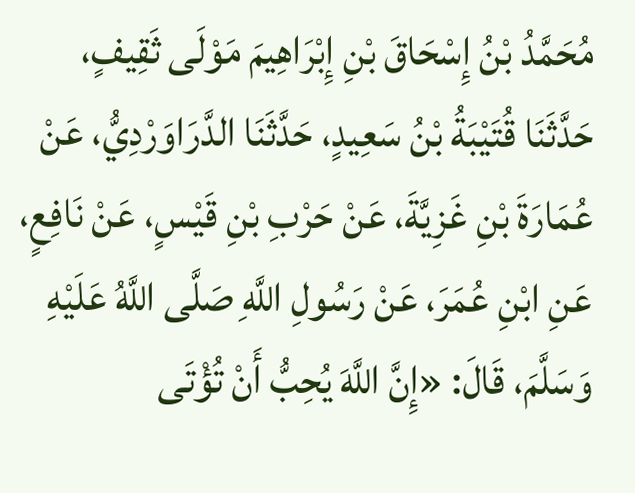مُحَمَّدُ بْنُ إِسْحَاقَ بْنِ إِبْرَاهِيمَ مَوْلَى ثَقِيفٍ، حَدَّثَنَا قُتَيْبَةُ بْنُ سَعِيدٍ، حَدَّثَنَا الدَّرَاوَرْدِيُّ، عَنْ عُمَارَةَ بْنِ غَزِيَّةَ، عَنْ حَرْبِ بْنِ قَيْسٍ، عَنْ نَافِعٍ، عَنِ ابْنِ عُمَرَ، عَنْ رَسُولِ اللَّهِ صَلَّى اللَّهُ عَلَيْهِ وَسَلَّمَ، قَالَ: «إِنَّ اللَّهَ يُحِبُّ أَنْ تُؤْتَى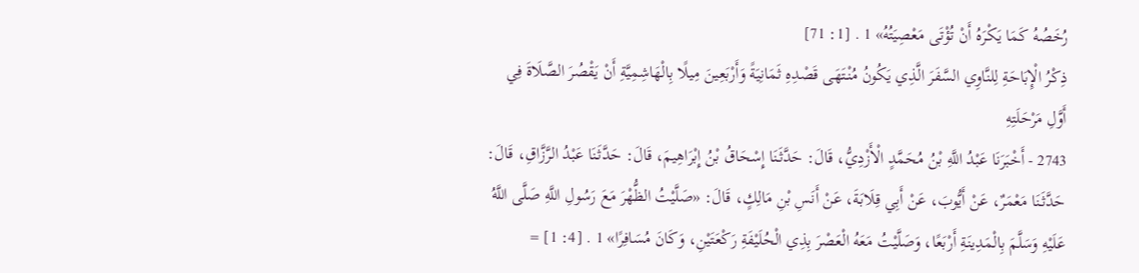رُخَصُهُ كَمَا يَكْرَهُ أَنْ تُؤْتَى مَعْصِيَتُهُ» 1 . [1: 71]
ذِكْرُ الْإِبَاحَةِ لِلنَّاوِي السَّفَرَ الَّذِي يَكُونُ مُنْتَهَى قَصْدِهِ ثَمَانِيَةً وَأَرْبَعِينَ مِيلًا بِالْهَاشِمِيَّةِ أَنْ يَقْصُرَ الصَّلَاةَ فِي أَوَّلِ مَرْحَلَتِهِ
2743 - أَخْبَرَنَا عَبْدُ اللَّهِ بْنُ مُحَمَّدٍ الْأَزْدِيُّ، قَالَ: حَدَّثَنَا إِسْحَاقُ بْنُ إِبْرَاهِيمَ، قَالَ: حَدَّثَنَا عَبْدُ الرَّزَّاقِ، قَالَ: حَدَّثَنَا مَعْمَرٌ، عَنْ أَيُّوبَ، عَنْ أَبِي قِلَابَةَ، عَنْ أَنَسِ بْنِ مَالِكٍ، قَالَ: «صَلَّيْتُ الظُّهْرَ مَعَ رَسُولِ اللَّهِ صَلَّى اللَّهُ عَلَيْهِ وَسَلَّمَ بِالْمَدِينَةِ أَرْبَعًا، وَصَلَّيْتُ مَعَهُ الْعَصْرَ بِذِي الْحُلَيْفَةِ رَكْعَتَيْنِ، وَكَانَ مُسَافِرًا» 1 . [4: 1] =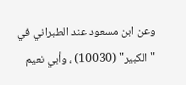وعن ابن مسعود عند الطبراني في "الكبير" (10030) ، وأبي نعيم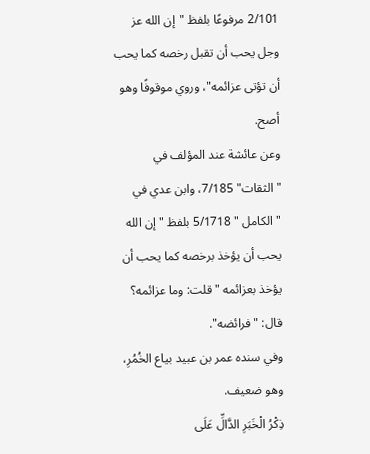2/101 مرفوعًا بلفظ "إن الله عز وجل يحب أن تقبل رخصه كما يحب أن تؤتى عزائمه"، وروي موقوفًا وهو أصح.
وعن عائشة عند المؤلف في "الثقات" 7/185، وابن عدي في "الكامل " 5/1718 بلفظ " إن الله يحب أن يؤخذ برخصه كما يحب أن يؤخذ بعزائمه " قلت: وما عزائمه؟ قال: "فرائضه".
وفي سنده عمر بن عبيد بياع الخُمُرِ، وهو ضعيف.
ذِكْرُ الْخَبَرِ الدَّالِّ عَلَى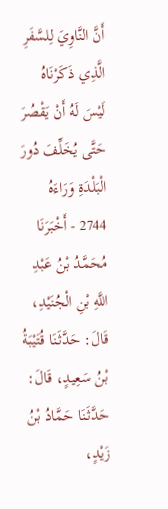أَنَّ النَّاوِيَ لِلسَّفَرِ الَّذِي ذَكَرْنَاهُ لَيْسَ لَهُ أَنْ يَقْصُرَ حَتَّى يُخَلِّفَ دُورَ الْبَلْدَةِ وَرَاءَهُ
2744 - أَخْبَرَنَا مُحَمَّدُ بْنُ عَبْدِ اللَّهِ بْنِ الْجُنَيْدِ، قَالَ: حَدَّثَنَا قُتَيْبَةُ بْنُ سَعِيدٍ، قَالَ: حَدَّثَنَا حَمَّادُ بْنُ زَيْدٍ،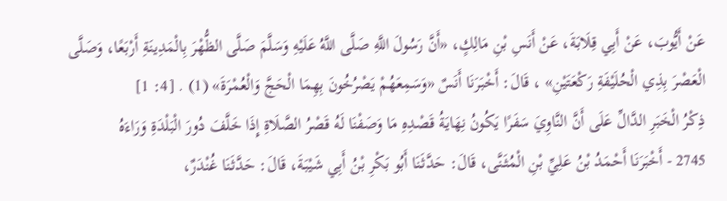عَنْ أَيُّوبَ، عَنْ أَبِي قِلَابَةَ، عَنْ أَنَسِ بْنِ مَالِكٍ، «أَنَّ رَسُولَ اللَّهِ صَلَّى اللَّهُ عَلَيْهِ وَسَلَّمَ صَلَّى الظُّهْرَ بِالْمَدِينَةِ أَرْبَعًا، وَصَلَّى الْعَصْرَ بِذِي الْحُلَيْفَةِ رَكْعَتَيْنِ» ، قَالَ: أَخْبَرَنَا أَنَسٌ «وَسَمِعَهُمْ يَصْرُخُونَ بِهِمَا الْحَجَّ وَالْعُمْرَةَ» (1) . [4: 1]
ذِكْرُ الْخَبَرِ الدَّالِّ عَلَى أَنَّ النَّاوِيَ سَفَرًا يَكُونُ نِهَايَةُ قَصْدِهِ مَا وَصَفْنَا لَهُ قَصْرُ الصَّلَاةِ إِذَا خَلَّفَ دُورَ الْبَلْدَةِ وَرَاءَهُ
2745 - أَخْبَرَنَا أَحْمَدُ بْنُ عَلِيِّ بْنِ الْمُثَنَّى، قَالَ: حَدَّثَنَا أَبُو بَكْرِ بْنُ أَبِي شَيْبَةَ، قَالَ: حَدَّثَنَا غُنْدَرٌ،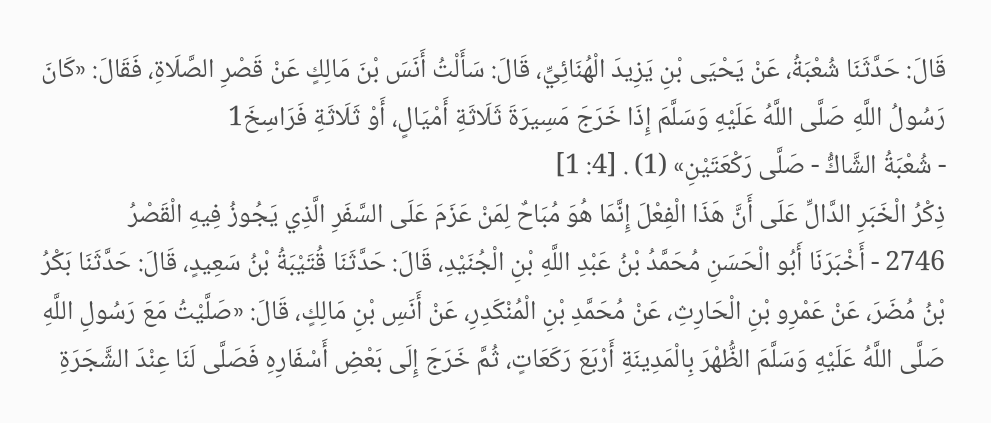قَالَ: حَدَّثَنَا شُعْبَةُ، عَنْ يَحْيَى بْنِ يَزِيدَ الْهُنَائِيِّ، قَالَ: سَأَلْتُ أَنَسَ بْنَ مَالِكٍ عَنْ قَصْرِ الصَّلَاةِ، فَقَالَ: «كَانَ رَسُولُ اللَّهِ صَلَّى اللَّهُ عَلَيْهِ وَسَلَّمَ إِذَا خَرَجَ مَسِيرَةَ ثَلَاثَةِ أَمْيَالٍ، أَوْ ثَلَاثَةِ فَرَاسِخَ1
- شُعْبَةُ الشَّاكُّ - صَلَّى رَكْعَتَيْنِ» (1) . [4: 1]
ذِكْرُ الْخَبَرِ الدَّالِّ عَلَى أَنَّ هَذَا الْفِعْلَ إِنَّمَا هُوَ مُبَاحٌ لِمَنْ عَزَمَ عَلَى السَّفَرِ الَّذِي يَجُوزُ فِيهِ الْقَصْرُ
2746 - أَخْبَرَنَا أَبُو الْحَسَنِ مُحَمَّدُ بْنُ عَبْدِ اللَّهِ بْنِ الْجُنَيْدِ، قَالَ: حَدَّثَنَا قُتَيْبَةُ بْنُ سَعِيدٍ، قَالَ: حَدَّثَنَا بَكْرُ بْنُ مُضَرَ، عَنْ عَمْرِو بْنِ الْحَارِثِ، عَنْ مُحَمَّدِ بْنِ الْمُنْكَدِرِ، عَنْ أَنَسِ بْنِ مَالِكٍ، قَالَ: «صَلَّيْتُ مَعَ رَسُولِ اللَّهِ صَلَّى اللَّهُ عَلَيْهِ وَسَلَّمَ الظُّهْرَ بِالْمَدِينَةِ أَرْبَعَ رَكَعَاتٍ، ثُمَّ خَرَجَ إِلَى بَعْضِ أَسْفَارِهِ فَصَلَّى لَنَا عِنْدَ الشَّجَرَةِ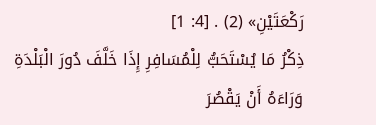رَكْعَتَيْنِ» (2) . [4: 1]
ذِكْرُ مَا يُسْتَحَبُّ لِلْمُسَافِرِ إِذَا خَلَّفَ دُورَ الْبَلْدَةِ وَرَاءَهُ أَنْ يَقْصُرَ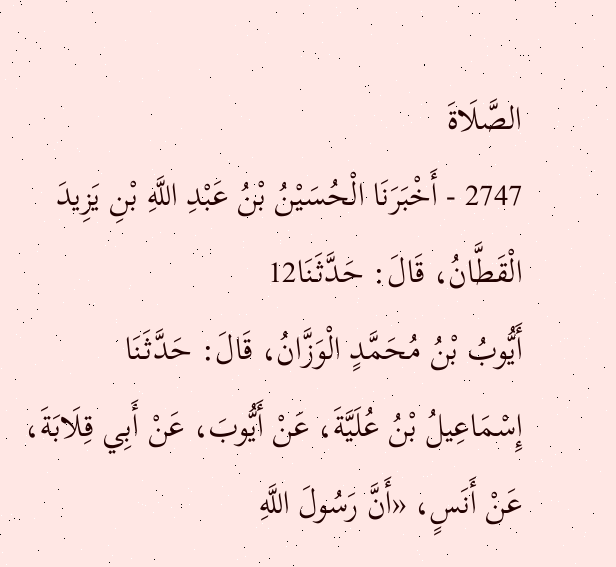الصَّلَاةَ
2747 - أَخْبَرَنَا الْحُسَيْنُ بْنُ عَبْدِ اللَّهِ بْنِ يَزِيدَ الْقَطَّانُ، قَالَ: حَدَّثَنَا12
أَيُّوبُ بْنُ مُحَمَّدٍ الْوَزَّانُ، قَالَ: حَدَّثَنَا إِسْمَاعِيلُ بْنُ عُلَيَّةَ، عَنْ أَيُّوبَ، عَنْ أَبِي قِلَابَةَ، عَنْ أَنَسٍ، «أَنَّ رَسُولَ اللَّهِ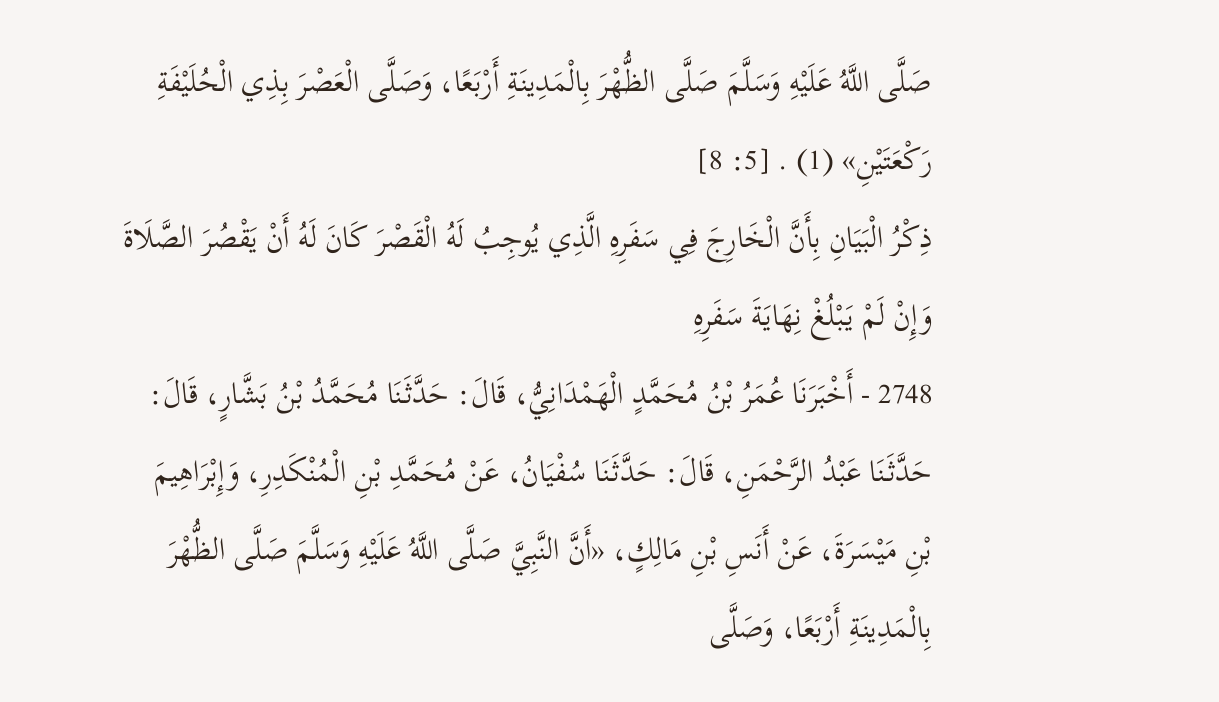صَلَّى اللَّهُ عَلَيْهِ وَسَلَّمَ صَلَّى الظُّهْرَ بِالْمَدِينَةِ أَرْبَعًا، وَصَلَّى الْعَصْرَ بِذِي الْحُلَيْفَةِ رَكْعَتَيْنِ» (1) . [5: 8]
ذِكْرُ الْبَيَانِ بِأَنَّ الْخَارِجَ فِي سَفَرِهِ الَّذِي يُوجِبُ لَهُ الْقَصْرَ كَانَ لَهُ أَنْ يَقْصُرَ الصَّلَاةَ وَإِنْ لَمْ يَبْلُغْ نِهَايَةَ سَفَرِهِ
2748 - أَخْبَرَنَا عُمَرُ بْنُ مُحَمَّدٍ الْهَمْدَانِيُّ، قَالَ: حَدَّثَنَا مُحَمَّدُ بْنُ بَشَّارٍ، قَالَ: حَدَّثَنَا عَبْدُ الرَّحْمَنِ، قَالَ: حَدَّثَنَا سُفْيَانُ، عَنْ مُحَمَّدِ بْنِ الْمُنْكَدِرِ، وَإِبْرَاهِيمَ بْنِ مَيْسَرَةَ، عَنْ أَنَسِ بْنِ مَالِكٍ، «أَنَّ النَّبِيَّ صَلَّى اللَّهُ عَلَيْهِ وَسَلَّمَ صَلَّى الظُّهْرَ بِالْمَدِينَةِ أَرْبَعًا، وَصَلَّى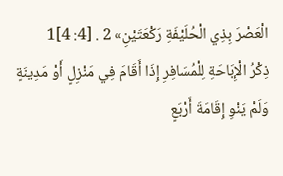الْعَصْرَ بِذِي الْحُلَيْفَةِ رَكْعَتَيْنِ» 2 . [4: 4]1
ذِكْرُ الْإِبَاحَةِ لِلْمُسَافِرِ إِذَا أَقَامَ فِي مَنْزِلٍ أَوْ مَدِينَةٍ وَلَمْ يَنْوِ إِقَامَةَ أَرْبَعٍ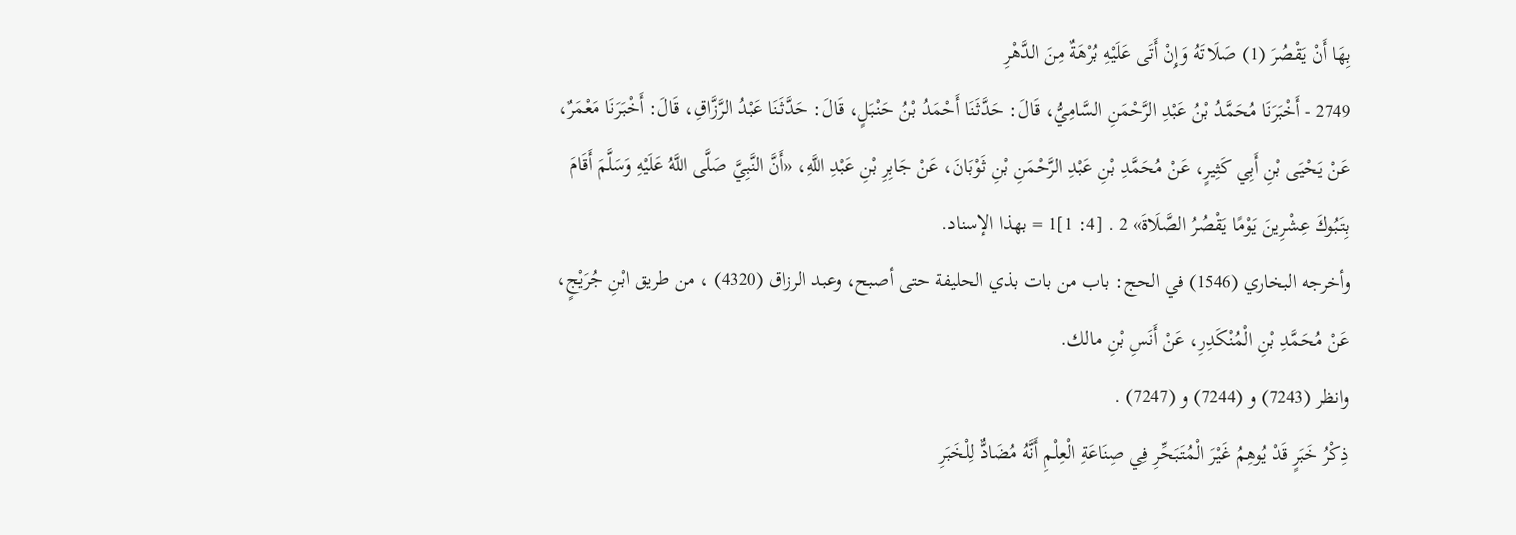بِهَا أَنْ يَقْصُرَ (1) صَلَاتَهُ وَإِنْ أَتَى عَلَيْهِ بُرْهَةٌ مِنَ الدَّهْرِ
2749 - أَخْبَرَنَا مُحَمَّدُ بْنُ عَبْدِ الرَّحْمَنِ السَّامِيُّ، قَالَ: حَدَّثَنَا أَحْمَدُ بْنُ حَنْبَلٍ، قَالَ: حَدَّثَنَا عَبْدُ الرَّزَّاقِ، قَالَ: أَخْبَرَنَا مَعْمَرٌ، عَنْ يَحْيَى بْنِ أَبِي كَثِيرٍ، عَنْ مُحَمَّدِ بْنِ عَبْدِ الرَّحْمَنِ بْنِ ثَوْبَانَ، عَنْ جَابِرِ بْنِ عَبْدِ اللَّهِ، «أَنَّ النَّبِيَّ صَلَّى اللَّهُ عَلَيْهِ وَسَلَّمَ أَقَامَ بِتَبُوكَ عِشْرِينَ يَوْمًا يَقْصُرُ الصَّلَاةَ» 2 . [4: 1]1 = بهذا الإسناد.
وأخرجه البخاري (1546) في الحج: باب من بات بذي الحليفة حتى أصبح، وعبد الرزاق (4320) ، من طريق ابْنِ جُرَيْجٍ، عَنْ مُحَمَّدِ بْنِ الْمُنْكَدِرِ، عَنْ أَنَسِ بْنِ مالك.
وانظر (7243) و (7244) و (7247) .
ذِكْرُ خَبَرٍ قَدْ يُوهِمُ غَيْرَ الْمُتَبَحِّرِ فِي صِنَاعَةِ الْعِلْمِ أَنَّهُ مُضَادٌّ لِلْخَبَرِ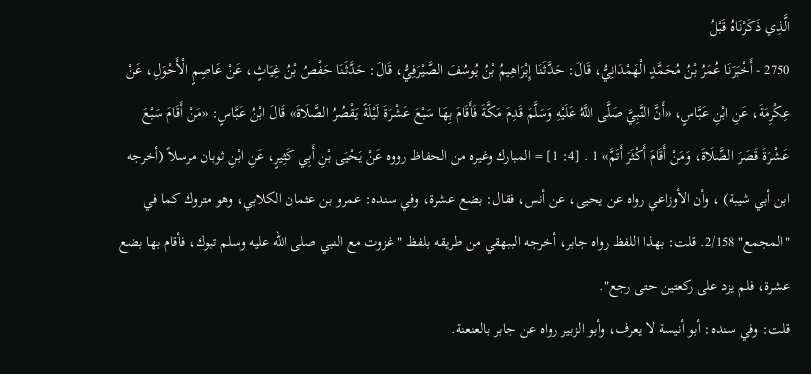الَّذِي ذَكَرْنَاهُ قَبْلُ
2750 - أَخْبَرَنَا عُمَرُ بْنُ مُحَمَّدٍ الْهَمْدَانِيُّ، قَالَ: حَدَّثَنَا إِبْرَاهِيمُ بْنُ يُوسُفَ الصَّيْرَفِيُّ، قَالَ: حَدَّثَنَا حَفْصُ بْنُ غِيَاثٍ، عَنْ عَاصِمٍ الْأَحْوَلِ، عَنْ عِكْرِمَةَ، عَنِ ابْنِ عَبَّاسٍ، «أَنَّ النَّبِيَّ صَلَّى اللَّهُ عَلَيْهِ وَسَلَّمَ قَدِمَ مَكَّةَ فَأَقَامَ بِهَا سَبْعَ عَشْرَةَ لَيْلَةً يَقْصُرُ الصَّلَاةَ» قَالَ ابْنُ عَبَّاسٍ: «مَنْ أَقَامَ سَبْعَ عَشْرَةَ قَصَرَ الصَّلَاةَ، وَمَنْ أَقَامَ أَكْثَرَ أَتَمَّ» 1 . [4: 1] = المبارك وغيره من الحفاظ رووه عَنْ يَحْيَى بْنِ أَبِي كَثِيرٍ، عَنِ ابْنِ ثوبان مرسلاً (أخرجه ابن أبي شيبة) ، وأن الأوزاعي رواه عن يحيى، عن أنس، فقال: بضع عشرة، وفي سنده: عمرو بن عثمان الكلابي، وهو متروك كما في "المجمع" 2/158. قلت: بهذا اللفظ رواه جابر، أخرجه الببهقي من طريقه بلفظ "غزوت مع النبي صلى الله عليه وسلم تبوك، فأقام بها بضع عشرة، فلم يزد على ركعتين حتى رجع".
قلت: وفي سنده: أبو أنيسة لا يعرف، وأبو الزبير رواه عن جابر بالعنعنة.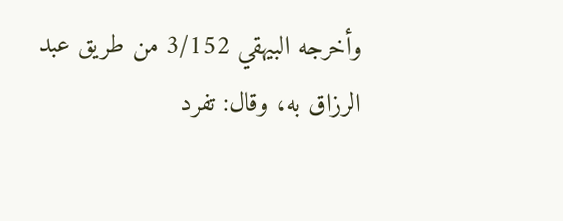وأخرجه البيهقي 3/152 من طريق عبد الرزاق به، وقال: تفرد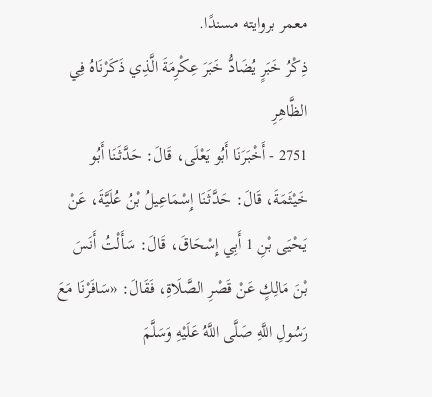معمر بروايته مسندًا.
ذِكْرُ خَبَرٍ يُضَادُّ خَبَرَ عِكْرِمَةَ الَّذِي ذَكَرْنَاهُ فِي الظَّاهِرِ
2751 - أَخْبَرَنَا أَبُو يَعْلَى، قَالَ: حَدَّثَنَا أَبُو خَيْثَمَةَ، قَالَ: حَدَّثَنَا إِسْمَاعِيلُ بْنُ عُلَيَّةَ، عَنْ يَحْيَى بْنِ 1 أَبِي إِسْحَاقَ، قَالَ: سَأَلْتُ أَنَسَ بْنَ مَالِكٍ عَنْ قَصْرِ الصَّلَاةِ، فَقَالَ: «سَافَرْنَا مَعَ رَسُولِ اللَّهِ صَلَّى اللَّهُ عَلَيْهِ وَسَلَّمَ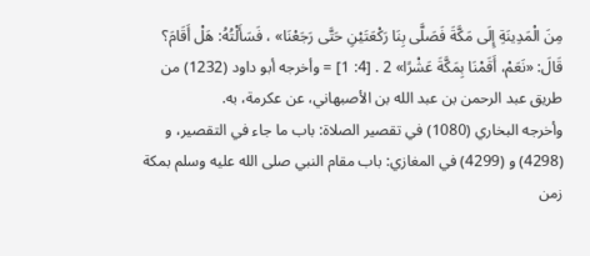مِنَ الْمَدِينَةِ إِلَى مَكَّةَ فَصَلَّى بِنَا رَكْعَتَيْنِ حَتَّى رَجَعْنَا» ، فَسَأَلْتُهُ: هَلْ أَقَامَ؟ قَالَ: «نَعَمْ، أَقَمْنَا بِمَكَّةَ عَشْرًا» 2 . [4: 1] = وأخرجه أبو داود (1232) من طريق عبد الرحمن بن عبد الله بن الأصبهاني، عن عكرمة، به.
وأخرجه البخاري (1080) في تقصير الصلاة: باب ما جاء في التقصير، و (4298) و (4299) في المغازي: باب مقام النبي صلى الله عليه وسلم بمكة زمن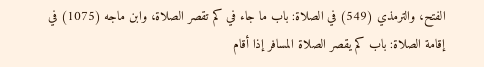الفتح، والترمذي (549) في الصلاة: باب ما جاء في كم تقصر الصلاة، وابن ماجه (1075) في إقامة الصلاة: باب كم يقصر الصلاة المسافر إذا أقام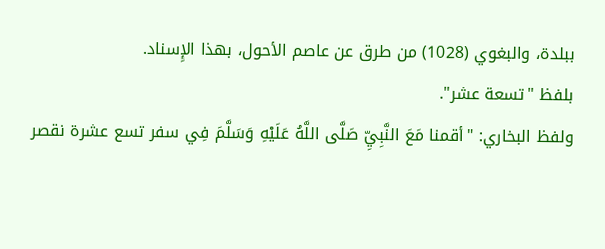ببلدة، والبغوي (1028) من طرق عن عاصم الأحول، بهذا الإِسناد.
بلفظ "تسعة عشر".
ولفظ البخاري: "أقمنا مَعَ النَّبِيِّ صَلَّى اللَّهُ عَلَيْهِ وَسَلَّمَ فِي سفر تسع عشرة نقصر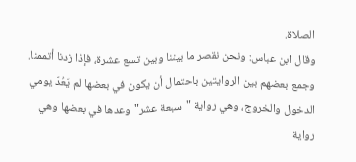الصلاة.
وقال ابن عباس: ونحن نقصر ما بيننا وبين تسع عشرة، فإذا زدنا أتممنا.
وجمع بعضهم بين الروايتين باحتمال أن يكون في بعضها لم يَعُدّ يومي الدخول والخروج، وهي رواية "سبعة عشر" وعدها في بعضها وهي رواية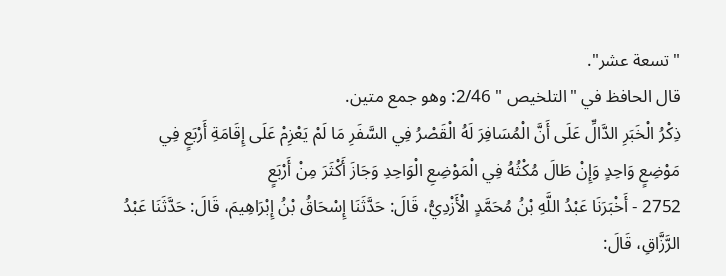"تسعة عشر".
قال الحافظ في "التلخيص " 2/46: وهو جمع متين.
ذِكْرُ الْخَبَرِ الدَّالِّ عَلَى أَنَّ الْمُسَافِرَ لَهُ الْقَصْرُ فِي السَّفَرِ مَا لَمْ يَعْزِمْ عَلَى إِقَامَةِ أَرْبَعٍ فِي مَوْضِعٍ وَاحِدٍ وَإِنْ طَالَ مُكْثُهُ فِي الْمَوْضِعِ الْوَاحِدِ وَجَازَ أَكْثَرَ مِنْ أَرْبَعٍ
2752 - أَخْبَرَنَا عَبْدُ اللَّهِ بْنُ مُحَمَّدٍ الْأَزْدِيُّ، قَالَ: حَدَّثَنَا إِسْحَاقُ بْنُ إِبْرَاهِيمَ، قَالَ: حَدَّثَنَا عَبْدُ الرَّزَّاقِ، قَالَ: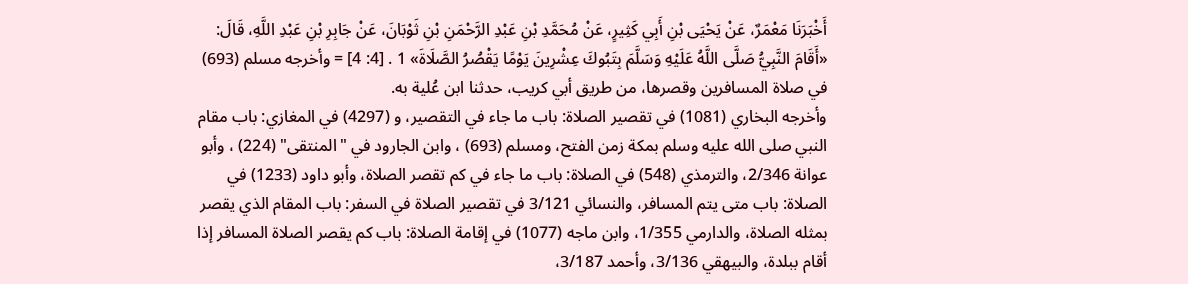أَخْبَرَنَا مَعْمَرٌ، عَنْ يَحْيَى بْنِ أَبِي كَثِيرٍ، عَنْ مُحَمَّدِ بْنِ عَبْدِ الرَّحْمَنِ بْنِ ثَوْبَانَ، عَنْ جَابِرِ بْنِ عَبْدِ اللَّهِ، قَالَ: «أَقَامَ النَّبِيُّ صَلَّى اللَّهُ عَلَيْهِ وَسَلَّمَ بِتَبُوكَ عِشْرِينَ يَوْمًا يَقْصُرُ الصَّلَاةَ» 1 . [4: 4] = وأخرجه مسلم (693) في صلاة المسافرين وقصرها، من طريق أبي كريب، حدثنا ابن عُلية به.
وأخرجه البخاري (1081) في تقصير الصلاة: باب ما جاء في التقصير، و (4297) في المغازي: باب مقام النبي صلى الله عليه وسلم بمكة زمن الفتح، ومسلم (693) ، وابن الجارود في "المنتقى" (224) ، وأبو عوانة 2/346، والترمذي (548) في الصلاة: باب ما جاء في كم تقصر الصلاة، وأبو داود (1233) في الصلاة: باب متى يتم المسافر، والنسائي 3/121 في تقصير الصلاة في السفر: باب المقام الذي يقصر بمثله الصلاة، والدارمي 1/355، وابن ماجه (1077) في إقامة الصلاة: باب كم يقصر الصلاة المسافر إذا أقام ببلدة، والبيهقي 3/136، وأحمد 3/187،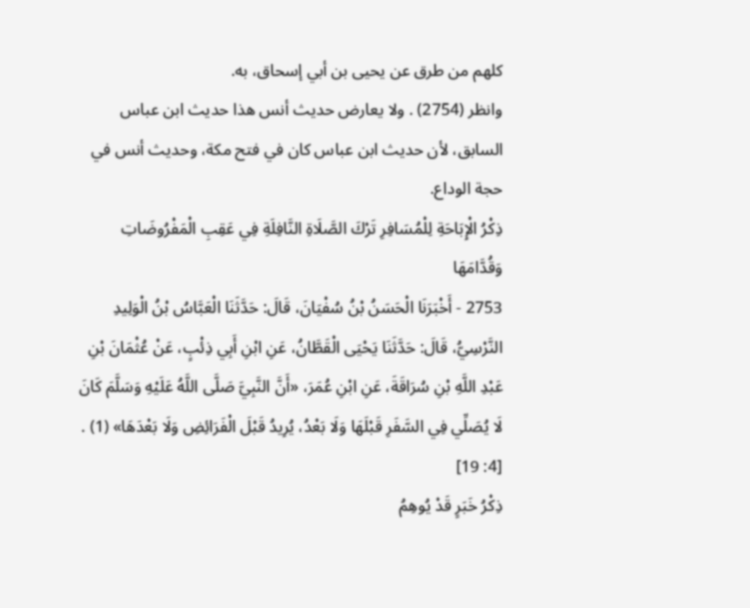كلهم من طرق عن يحيى بن أبي إسحاق، به.
وانظر (2754) . ولا يعارض حديث أنس هذا حديث ابن عباس السابق، لأن حديث ابن عباس كان في فتح مكة، وحديث أنس في حجة الوداع.
ذِكْرُ الْإِبَاحَةِ لِلْمُسَافِرِ تَرْكَ الصَّلَاةِ النَّافِلَةِ فِي عَقِبِ الْمَفْرُوضَاتِ وَقُدَّامَهَا
2753 - أَخْبَرَنَا الْحَسَنُ بْنُ سُفْيَانَ، قَالَ: حَدَّثَنَا الْعَبَّاسُ بْنُ الْوَلِيدِ النَّرْسِيُّ، قَالَ: حَدَّثَنَا يَحْيَى الْقَطَّانُ، عَنِ ابْنِ أَبِي ذِئْبٍ، عَنْ عُثْمَانَ بْنِ عَبْدِ اللَّهِ بْنِ سُرَاقَةَ، عَنِ ابْنِ عُمَرَ، «أَنَّ النَّبِيَّ صَلَّى اللَّهُ عَلَيْهِ وَسَلَّمَ كَانَ لَا يُصَلِّي فِي السَّفَرِ قَبْلَهَا وَلَا بَعْدُ، يُرِيدُ قَبْلَ الْفَرَائِضِ وَلَا بَعْدَهَا» (1) . [4: 19]
ذِكْرُ خَبَرٍ قَدْ يُوهِمُ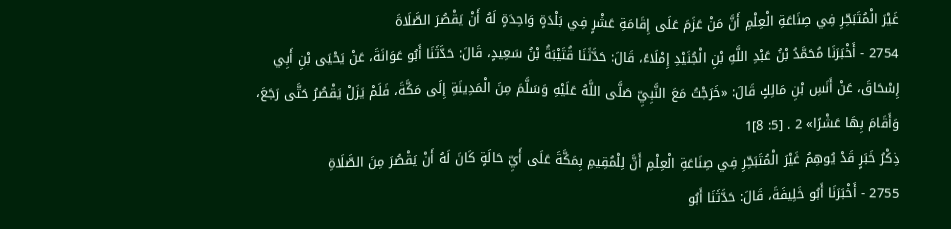غَيْرَ الْمُتَبَحِّرِ فِي صِنَاعَةِ الْعِلْمِ أَنَّ مَنْ عَزَمَ عَلَى إِقَامَةِ عَشْرٍ فِي بَلْدَةٍ وَاحِدَةٍ لَهُ أَنْ يَقْصُرَ الصَّلَاةَ
2754 - أَخْبَرَنَا مُحَمَّدُ بْنُ عَبْدِ اللَّهِ بْنِ الْجُنَيْدِ إِمْلَاءً، قَالَ: حَدَّثَنَا قُتَيْبَةُ بْنُ سَعِيدٍ، قَالَ: حَدَّثَنَا أَبُو عَوَانَةَ، عَنْ يَحْيَى بْنِ أَبِي إِسْحَاقَ، عَنْ أَنَسِ بْنِ مَالِكٍ قَالَ: «خَرَجْتُ مَعَ النَّبِيِّ صَلَّى اللَّهُ عَلَيْهِ وَسَلَّمَ مِنَ الْمَدِينَةِ إِلَى مَكَّةَ، فَلَمْ يَزَلْ يَقْصُرُ حَتَّى رَجَعَ، وَأَقَامَ بِهَا عَشْرًا» 2 . [5: 8]1
ذِكْرُ خَبَرٍ قَدْ يُوهِمُ غَيْرَ الْمُتَبَحِّرِ فِي صِنَاعَةِ الْعِلْمِ أَنَّ لِلْمُقِيمِ بِمَكَّةَ عَلَى أَيِّ حَالَةٍ كَانَ لَهُ أَنْ يَقْصُرَ مِنَ الصَّلَاةِ
2755 - أَخْبَرَنَا أَبُو خَلِيفَةَ، قَالَ: حَدَّثَنَا أَبُو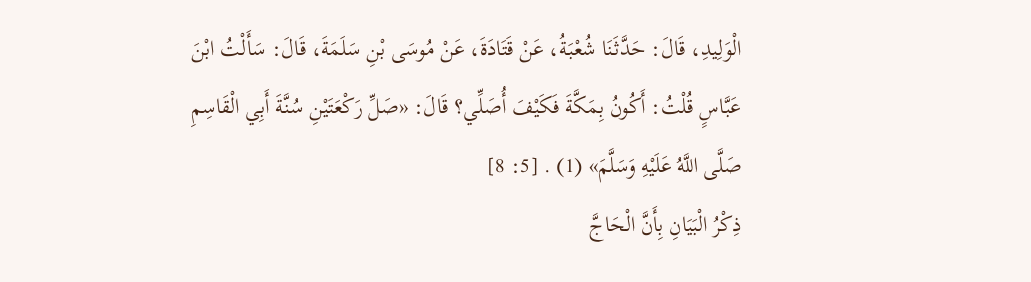الْوَلِيدِ، قَالَ: حَدَّثَنَا شُعْبَةُ، عَنْ قَتَادَةَ، عَنْ مُوسَى بْنِ سَلَمَةَ، قَالَ: سَأَلْتُ ابْنَ عَبَّاسٍ قُلْتُ: أَكُونُ بِمَكَّةَ فَكَيْفَ أُصَلِّي؟ قَالَ: «صَلِّ رَكْعَتَيْنِ سُنَّةَ أَبِي الْقَاسِمِ صَلَّى اللَّهُ عَلَيْهِ وَسَلَّمَ» (1) . [5: 8]
ذِكْرُ الْبَيَانِ بِأَنَّ الْحَاجَّ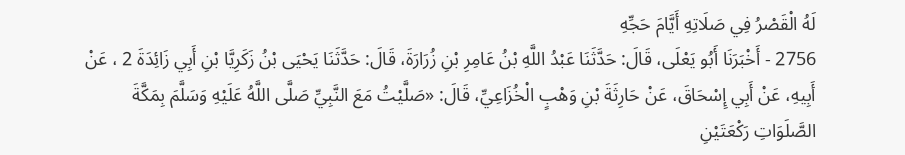لَهُ الْقَصْرُ فِي صَلَاتِهِ أَيَّامَ حَجِّهِ
2756 - أَخْبَرَنَا أَبُو يَعْلَى، قَالَ: حَدَّثَنَا عَبْدُ اللَّهِ بْنُ عَامِرِ بْنِ زُرَارَةَ، قَالَ: حَدَّثَنَا يَحْيَى بْنُ زَكَرِيَّا بْنِ أَبِي زَائِدَةَ 2 ، عَنْ أَبِيهِ، عَنْ أَبِي إِسْحَاقَ، عَنْ حَارِثَةَ بْنِ وَهْبٍ الْخُزَاعِيِّ، قَالَ: «صَلَّيْتُ مَعَ النَّبِيِّ صَلَّى اللَّهُ عَلَيْهِ وَسَلَّمَ بِمَكَّةَ الصَّلَوَاتِ رَكْعَتَيْنِ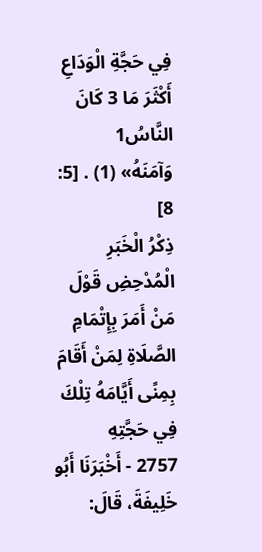فِي حَجَّةِ الْوَدَاعِ أَكْثَرَ مَا 3 كَانَ النَّاسُ1
وَآمَنَهُ» (1) . [5: 8]
ذِكْرُ الْخَبَرِ الْمُدْحِضِ قَوْلَ مَنْ أَمَرَ بِإِتْمَامِ الصَّلَاةِ لِمَنْ أَقَامَ بِمِنًى أَيَّامَهُ تِلْكَ فِي حَجَّتِهِ
2757 - أَخْبَرَنَا أَبُو خَلِيفَةَ، قَالَ: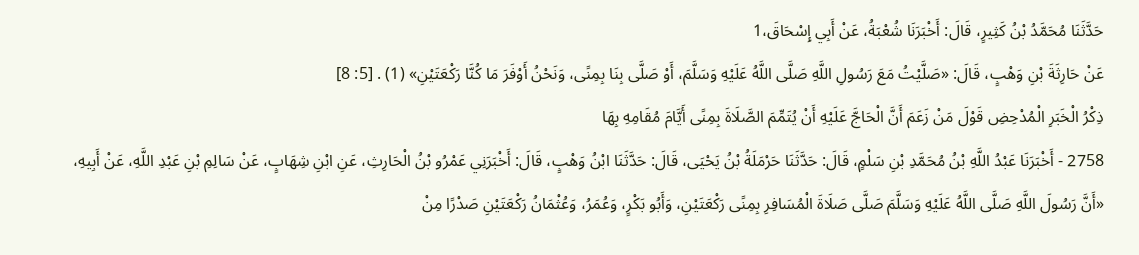حَدَّثَنَا مُحَمَّدُ بْنُ كَثِيرٍ، قَالَ: أَخْبَرَنَا شُعْبَةُ، عَنْ أَبِي إِسْحَاقَ،1
عَنْ حَارِثَةَ بْنِ وَهْبٍ، قَالَ: «صَلَّيْتُ مَعَ رَسُولِ اللَّهِ صَلَّى اللَّهُ عَلَيْهِ وَسَلَّمَ، أَوْ صَلَّى بِنَا بِمِنًى، وَنَحْنُ أَوْفَرَ مَا كُنَّا رَكْعَتَيْنِ» (1) . [5: 8]
ذِكْرُ الْخَبَرِ الْمُدْحِضِ قَوْلَ مَنْ زَعَمَ أَنَّ الْحَاجَّ عَلَيْهِ أَنْ يُتَمِّمَ الصَّلَاةَ بِمِنًى أَيَّامَ مُقَامِهِ بِهَا
2758 - أَخْبَرَنَا عَبْدُ اللَّهِ بْنُ مُحَمَّدِ بْنِ سَلْمٍ، قَالَ: حَدَّثَنَا حَرْمَلَةُ بْنُ يَحْيَى، قَالَ: حَدَّثَنَا ابْنُ وَهْبٍ، قَالَ: أَخْبَرَنِي عَمْرُو بْنُ الْحَارِثِ، عَنِ ابْنِ شِهَابٍ، عَنْ سَالِمِ بْنِ عَبْدِ اللَّهِ، عَنْ أَبِيهِ، «أَنَّ رَسُولَ اللَّهِ صَلَّى اللَّهُ عَلَيْهِ وَسَلَّمَ صَلَّى صَلَاةَ الْمُسَافِرِ بِمِنًى رَكْعَتَيْنِ، وَأَبُو بَكْرٍ، وَعُمَرُ، وَعُثْمَانُ رَكْعَتَيْنِ صَدْرًا مِنْ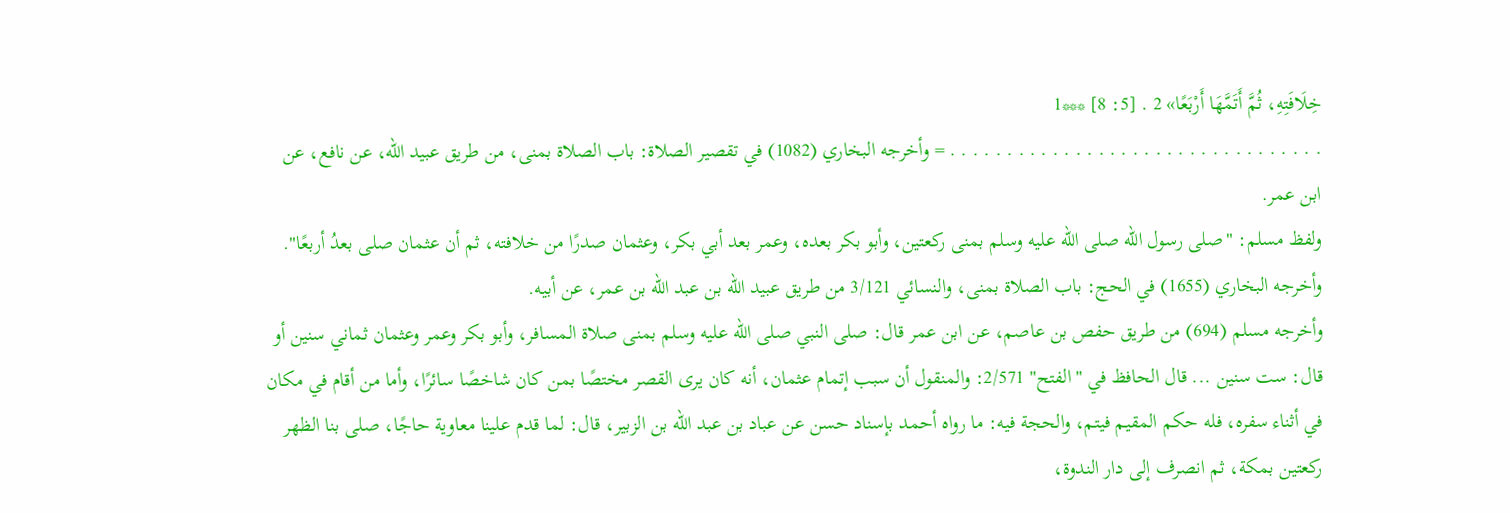خِلَافَتِهِ، ثُمَّ أَتَمَّهَا أَرْبَعًا» 2 . [5: 8] ***1
. . . . . . . . . . . . . . . . . . . . . . . . . . . . . . . . . = وأخرجه البخاري (1082) في تقصير الصلاة: باب الصلاة بمنى، من طريق عبيد الله، عن نافع، عن ابن عمر.
ولفظ مسلم: "صلى رسول الله صلى الله عليه وسلم بمنى ركعتين، وأبو بكر بعده، وعمر بعد أبي بكر، وعثمان صدرًا من خلافته، ثم أن عثمان صلى بعدُ أربعًا".
وأخرجه البخاري (1655) في الحج: باب الصلاة بمنى، والنسائي 3/121 من طريق عبيد الله بن عبد الله بن عمر، عن أبيه.
وأخرجه مسلم (694) من طريق حفص بن عاصم، عن ابن عمر قال: صلى النبي صلى الله عليه وسلم بمنى صلاة المسافر، وأبو بكر وعمر وعثمان ثماني سنين أو قال: ست سنين ... قال الحافظ في "الفتح" 2/571: والمنقول أن سبب إتمام عثمان، أنه كان يرى القصر مختصًا بمن كان شاخصًا سائرًا، وأما من أقام في مكان في أثناء سفره، فله حكم المقيم فيتم، والحجة فيه: ما رواه أحمد بإسناد حسن عن عباد بن عبد الله بن الزبير، قال: لما قدم علينا معاوية حاجًا، صلى بنا الظهر ركعتين بمكة، ثم انصرف إلى دار الندوة،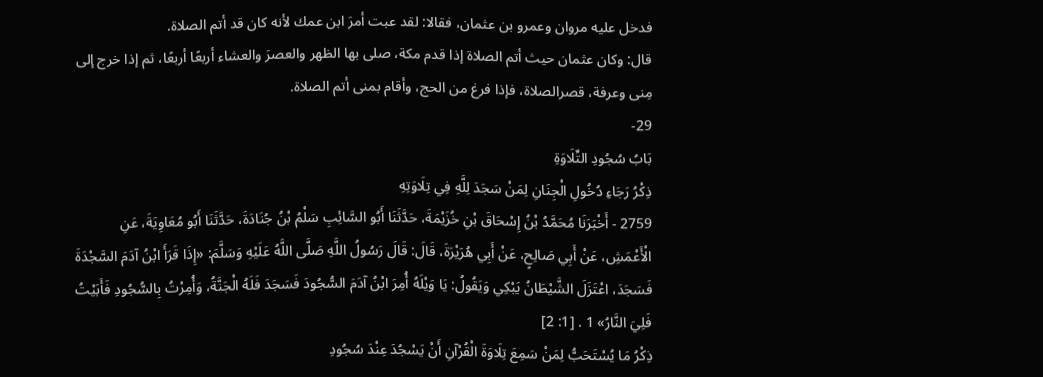فدخل عليه مروان وعمرو بن عثمان، فقالا: لقد عبت أمرَ ابن عمك لأنه كان قد أتم الصلاة.
قال: وكان عثمان حيث أتم الصلاة إذا قدم مكة، صلى بها الظهر والعصرَ والعشاء أربعًا أربعًا، ثم إذا خرج إلى مِنى وعرفة، قصرالصلاة، فإذا فرغ من الحج، وأقام بمنى أتم الصلاة.
29-
بَابُ سُجُودِ التِّلَاوَةِ
ذِكْرُ رَجَاءِ دُخُولِ الْجِنَانِ لِمَنْ سَجَدَ لِلَّهِ فِي تِلَاوَتِهِ
2759 - أَخْبَرَنَا مُحَمَّدُ بْنُ إِسْحَاقَ بْنِ خُزَيْمَةَ، حَدَّثَنَا أَبُو السَّائِبِ سَلْمُ بْنُ جُنَادَةَ، حَدَّثَنَا أَبُو مُعَاوِيَةَ، عَنِ الْأَعْمَشِ، عَنْ أَبِي صَالِحٍ، عَنْ أَبِي هُرَيْرَةَ، قَالَ: قَالَ رَسُولُ اللَّهِ صَلَّى اللَّهُ عَلَيْهِ وَسَلَّمَ: «إِذَا قَرَأَ ابْنُ آدَمَ السَّجْدَةَ فَسَجَدَ، اعْتَزَلَ الشَّيْطَانُ يَبْكِي وَيَقُولُ: يَا وَيْلَهُ أُمِرَ ابْنُ آدَمَ السُّجُودَ فَسَجَدَ فَلَهُ الْجَنَّةُ، وَأُمِرْتُ بِالسُّجُودِ فَأَبَيْتُ فَلِيَ النَّارُ» 1 . [1: 2]
ذِكْرُ مَا يُسْتَحَبُّ لِمَنْ سَمِعَ تِلَاوَةَ الْقُرْآنِ أَنْ يَسْجُدَ عِنْدَ سُجُودِ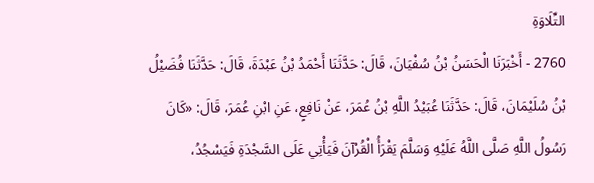التِّلَاوَةِ
2760 - أَخْبَرَنَا الْحَسَنُ بْنُ سُفْيَانَ، قَالَ: حَدَّثَنَا أَحْمَدُ بْنُ عَبْدَةَ، قَالَ: حَدَّثَنَا فُضَيْلُ بْنُ سُلَيْمَانَ، قَالَ: حَدَّثَنَا عُبَيْدُ اللَّهِ بْنُ عُمَرَ، عَنْ نَافِعٍ، عَنِ ابْنِ عُمَرَ، قَالَ: «كَانَ رَسُولُ اللَّهِ صَلَّى اللَّهُ عَلَيْهِ وَسَلَّمَ يَقْرَأُ الْقُرْآنَ فَيَأْتِي عَلَى السَّجْدَةِ فَيَسْجُدُ،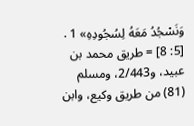وَنَسْجُدُ مَعَهُ لِسُجُودِهِ» 1 . [5: 8] = طريق محمد بن عبيد، و2/443، ومسلم (81) من طريق وكيع، وابن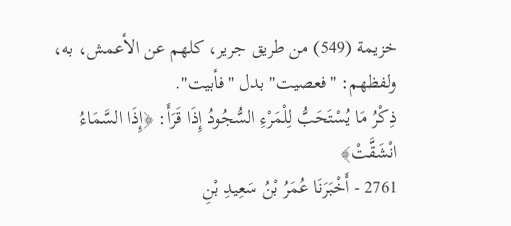خزيمة (549) من طريق جرير، كلهم عن الأعمش، به، ولفظهم: "فعصيت" بدل "فأبيت".
ذِكْرُ مَا يُسْتَحَبُّ لِلْمَرْءِ السُّجُودُ إِذَا قَرَأَ: ﴿إِذَا السَّمَاءُ انْشَقَّتْ﴾
2761 - أَخْبَرَنَا عُمَرُ بْنُ سَعِيدِ بْنِ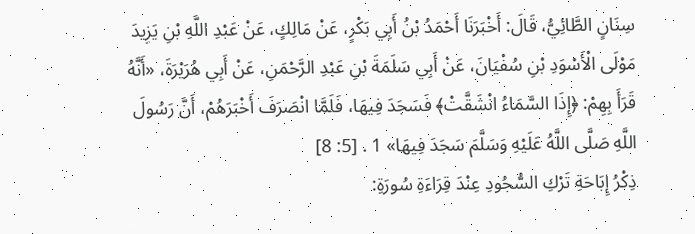سِنَانٍ الطَّائِيُّ، قَالَ: أَخْبَرَنَا أَحْمَدُ بْنُ أَبِي بَكْرٍ، عَنْ مَالِكٍ، عَنْ عَبْدِ اللَّهِ بْنِ يَزِيدَ مَوْلَى الْأَسْوَدِ بْنِ سُفْيَانَ، عَنْ أَبِي سَلَمَةَ بْنِ عَبْدِ الرَّحْمَنِ، عَنْ أَبِي هُرَيْرَةَ، «أَنَّهُ قَرَأَ بِهِمْ: ﴿إِذَا السَّمَاءُ انْشَقَّتْ﴾ فَسَجَدَ فِيهَا، فَلَمَّا انْصَرَفَ أَخْبَرَهُمْ، أَنَّ رَسُولَ اللَّهِ صَلَّى اللَّهُ عَلَيْهِ وَسَلَّمَ سَجَدَ فِيهَا» 1 . [5: 8]
ذِكْرُ إِبَاحَةِ تَرْكِ السُّجُودِ عِنْدَ قِرَاءَةِ سُورَةِ: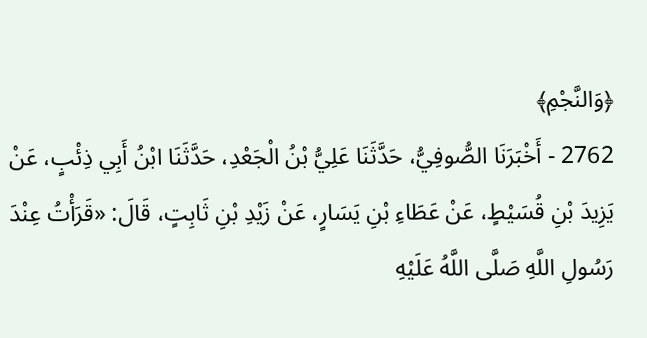﴿وَالنَّجْمِ﴾
2762 - أَخْبَرَنَا الصُّوفِيُّ، حَدَّثَنَا عَلِيُّ بْنُ الْجَعْدِ، حَدَّثَنَا ابْنُ أَبِي ذِئْبٍ، عَنْ يَزِيدَ بْنِ قُسَيْطٍ، عَنْ عَطَاءِ بْنِ يَسَارٍ، عَنْ زَيْدِ بْنِ ثَابِتٍ، قَالَ: «قَرَأْتُ عِنْدَ رَسُولِ اللَّهِ صَلَّى اللَّهُ عَلَيْهِ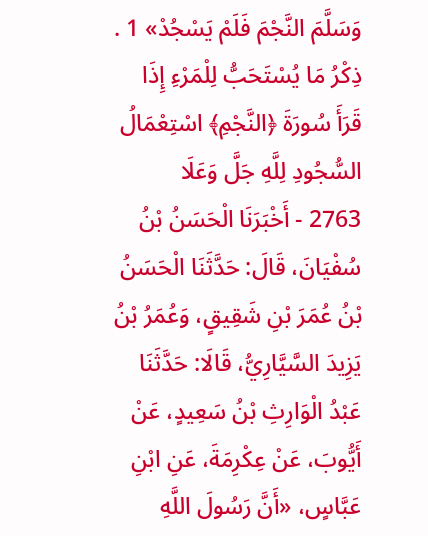وَسَلَّمَ النَّجْمَ فَلَمْ يَسْجُدْ» 1 .
ذِكْرُ مَا يُسْتَحَبُّ لِلْمَرْءِ إِذَا قَرَأَ سُورَةَ ﴿النَّجْمِ﴾ اسْتِعْمَالُ السُّجُودِ لِلَّهِ جَلَّ وَعَلَا
2763 - أَخْبَرَنَا الْحَسَنُ بْنُ سُفْيَانَ، قَالَ: حَدَّثَنَا الْحَسَنُ بْنُ عُمَرَ بْنِ شَقِيقٍ، وَعُمَرُ بْنُ يَزِيدَ السَّيَّارِيُّ، قَالَا: حَدَّثَنَا عَبْدُ الْوَارِثِ بْنُ سَعِيدٍ، عَنْ أَيُّوبَ، عَنْ عِكْرِمَةَ، عَنِ ابْنِ عَبَّاسٍ، «أَنَّ رَسُولَ اللَّهِ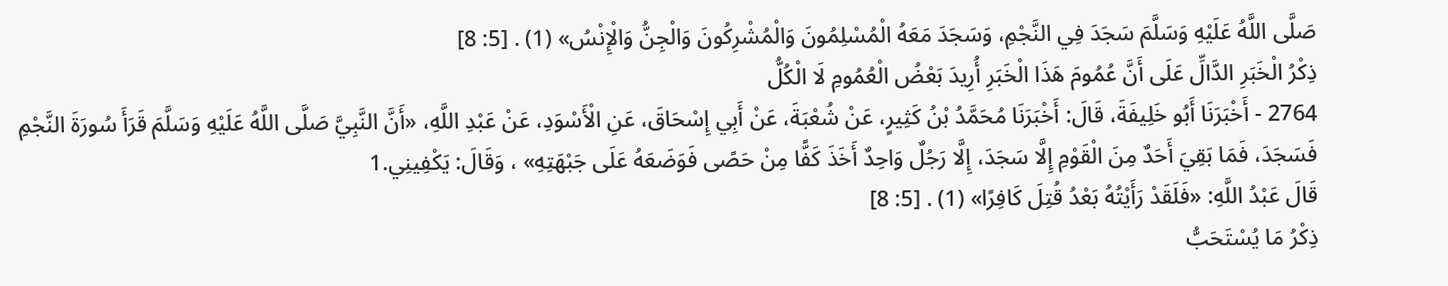صَلَّى اللَّهُ عَلَيْهِ وَسَلَّمَ سَجَدَ فِي النَّجْمِ، وَسَجَدَ مَعَهُ الْمُسْلِمُونَ وَالْمُشْرِكُونَ وَالْجِنُّ وَالْإِنْسُ» (1) . [5: 8]
ذِكْرُ الْخَبَرِ الدَّالِّ عَلَى أَنَّ عُمُومَ هَذَا الْخَبَرِ أُرِيدَ بَعْضُ الْعُمُومِ لَا الْكُلُّ
2764 - أَخْبَرَنَا أَبُو خَلِيفَةَ، قَالَ: أَخْبَرَنَا مُحَمَّدُ بْنُ كَثِيرٍ، عَنْ شُعْبَةَ، عَنْ أَبِي إِسْحَاقَ، عَنِ الْأَسْوَدِ، عَنْ عَبْدِ اللَّهِ، «أَنَّ النَّبِيَّ صَلَّى اللَّهُ عَلَيْهِ وَسَلَّمَ قَرَأَ سُورَةَ النَّجْمِ فَسَجَدَ، فَمَا بَقِيَ أَحَدٌ مِنَ الْقَوْمِ إِلَّا سَجَدَ، إِلَّا رَجُلٌ وَاحِدٌ أَخَذَ كَفًّا مِنْ حَصًى فَوَضَعَهُ عَلَى جَبْهَتِهِ» ، وَقَالَ: يَكْفِينِي.1
قَالَ عَبْدُ اللَّهِ: «فَلَقَدْ رَأَيْتُهُ بَعْدُ قُتِلَ كَافِرًا» (1) . [5: 8]
ذِكْرُ مَا يُسْتَحَبُّ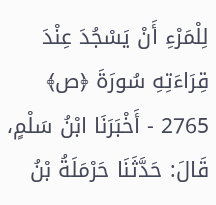لِلْمَرْءِ أَنْ يَسْجُدَ عِنْدَ قِرَاءَتِهِ سُورَةَ ﴿ص﴾
2765 - أَخْبَرَنَا ابْنُ سَلْمٍ، قَالَ: حَدَّثَنَا حَرْمَلَةُ بْنُ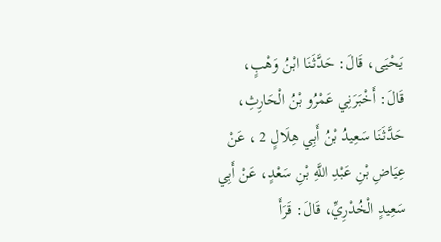يَحْيَى، قَالَ: حَدَّثَنَا ابْنُ وَهْبٍ، قَالَ: أَخْبَرَنِي عَمْرُو بْنُ الْحَارِثِ، حَدَّثَنَا سَعِيدُ بْنُ أَبِي هِلَالٍ 2 ، عَنْ عِيَاضِ بْنِ عَبْدِ اللَّهِ بْنِ سَعْدٍ، عَنْ أَبِي سَعِيدٍ الْخُدْرِيِّ، قَالَ: قَرَأَ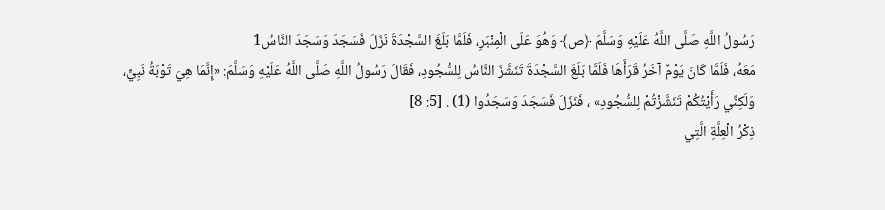رَسُولُ اللَّهِ صَلَّى اللَّهُ عَلَيْهِ وَسَلَّمَ ﴿ص﴾ وَهُوَ عَلَى الْمِنْبَرِ، فَلَمَّا بَلَغَ السَّجْدَةَ نَزَلَ فَسَجَدَ وَسَجَدَ النَّاسُ1
مَعَهُ، فَلَمَّا كَانَ يَوْمٌ آخَرُ قَرَأَهَا فَلَمَّا بَلَغَ السَّجْدَةَ تَنَشَّزَ النَّاسُ لِلسُّجُودِ، فَقَالَ رَسُولُ اللَّهِ صَلَّى اللَّهُ عَلَيْهِ وَسَلَّمَ: «إِنَّمَا هِيَ تَوْبَةُ نَبِيٍّ، وَلَكِنِّي رَأَيْتُكُمْ تَنَشَّزْتُمْ لِلسُّجُودِ» ، فَنَزَلَ فَسَجَدَ وَسَجَدُوا (1) . [5: 8]
ذِكْرُ الْعِلَّةِ الَّتِي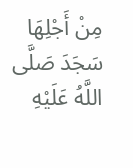مِنْ أَجْلِهَا سَجَدَ صَلَّى اللَّهُ عَلَيْهِ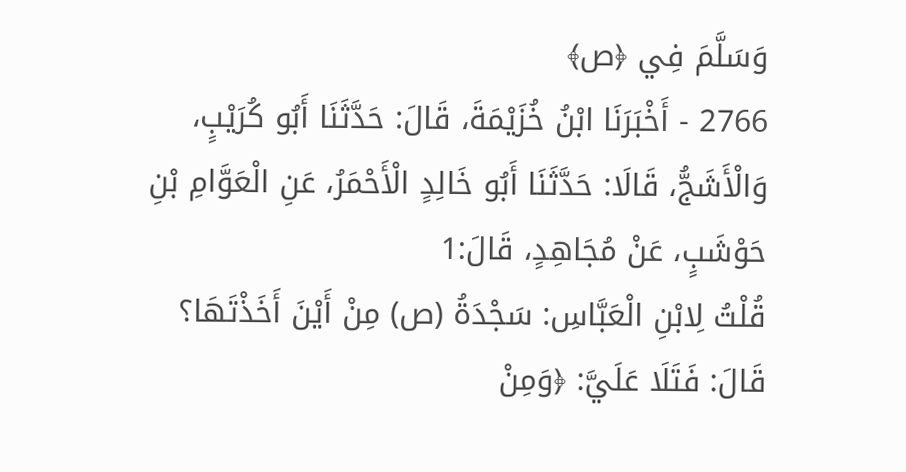وَسَلَّمَ فِي ﴿ص﴾
2766 - أَخْبَرَنَا ابْنُ خُزَيْمَةَ، قَالَ: حَدَّثَنَا أَبُو كُرَيْبٍ، وَالْأَشَجُّ، قَالَا: حَدَّثَنَا أَبُو خَالِدٍ الْأَحْمَرُ، عَنِ الْعَوَّامِ بْنِ حَوْشَبٍ، عَنْ مُجَاهِدٍ، قَالَ:1
قُلْتُ لِابْنِ الْعَبَّاسِ: سَجْدَةُ (ص) مِنْ أَيْنَ أَخَذْتَهَا؟ قَالَ: فَتَلَا عَلَيَّ: ﴿وَمِنْ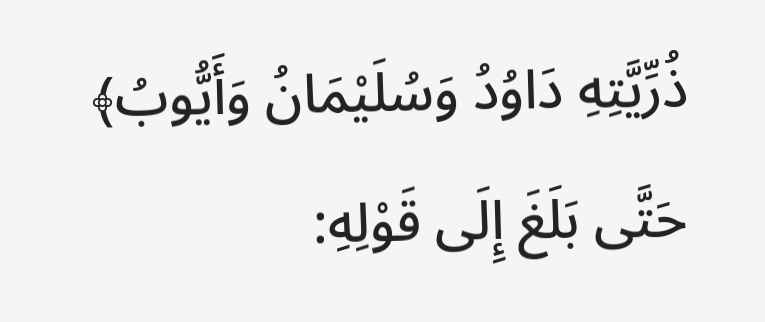ذُرِّيَّتِهِ دَاوُدُ وَسُلَيْمَانُ وَأَيُّوبُ﴾ حَتَّى بَلَغَ إِلَى قَوْلِهِ: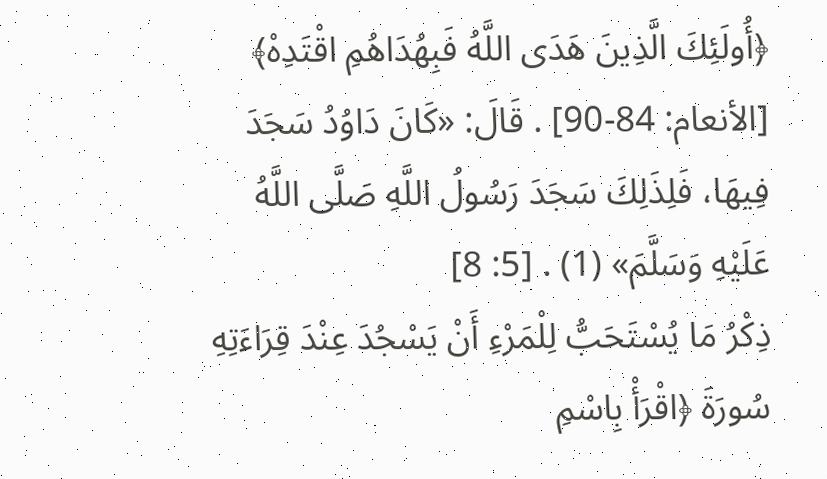﴿أُولَئِكَ الَّذِينَ هَدَى اللَّهُ فَبِهُدَاهُمِ اقْتَدِهْ﴾ [الأنعام: 84-90] . قَالَ: «كَانَ دَاوُدُ سَجَدَ فِيهَا، فَلِذَلِكَ سَجَدَ رَسُولُ اللَّهِ صَلَّى اللَّهُ عَلَيْهِ وَسَلَّمَ» (1) . [5: 8]
ذِكْرُ مَا يُسْتَحَبُّ لِلْمَرْءِ أَنْ يَسْجُدَ عِنْدَ قِرَاءَتِهِ سُورَةَ ﴿اقْرَأْ بِاسْمِ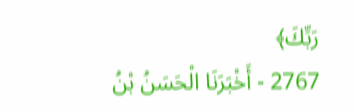رَبِّكَ﴾
2767 - أَخْبَرَنَا الْحَسَنُ بْنُ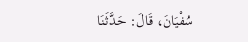سُفْيَانَ، قَالَ: حَدَّثَنَا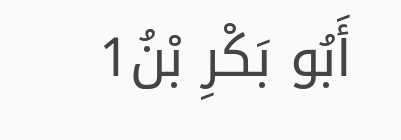أَبُو بَكْرِ بْنُ1